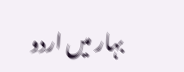بہار میں اردو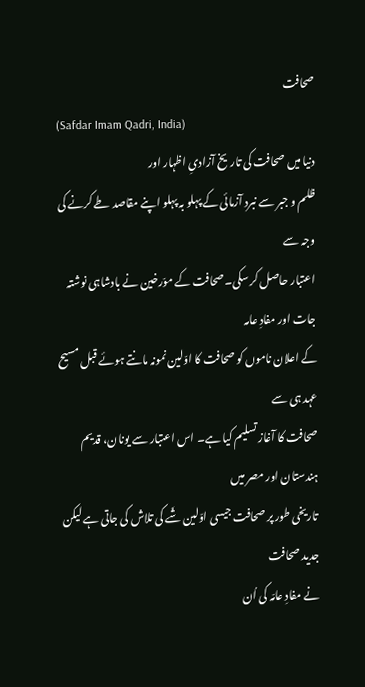صحافت
(Safdar Imam Qadri, India)
دنیا میں صحافت کی تاریخ آزادیِ اظہار اور
ظلم و جبر سے نبرد آزمائی کے پہلو بہ پہلو اپنے مقاصد طے کرنے کی وجہ سے
اعتبار حاصل کر سکی۔صحافت کے موّرخین نے بادشاہی نوشتہ جات اور مفادِ عامہ
کے اعلان ناموں کو صحافت کا اوّلین نمونہ مانتے ہوئے قبل مسیح عہد ہی سے
صحافت کا آغاز تسلیم کیا ہے۔ اس اعتبار سے یونان، قدیم ہندستان اور مصر میں
تاریخی طور پر صحافت جیسی اوّلین شَے کی تلاش کی جاتی ہے لیکن جدید صحافت
نے مفادِ عامّہ کی اُن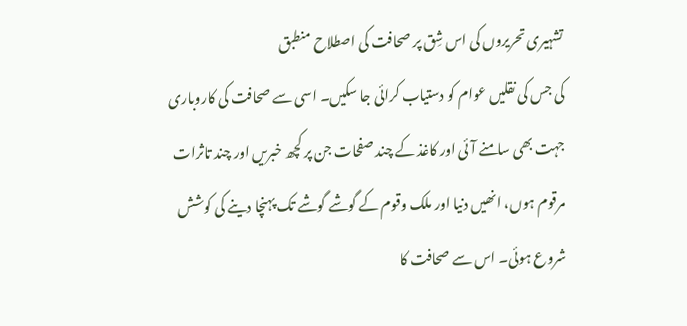تشہیری تحریروں کی اس شِق پر صحافت کی اصطلاح منطبق
کی جس کی نقلیں عوام کو دستیاب کرائی جا سکیں۔ اسی سے صحافت کی کاروباری
جہت بھی سامنے آئی اور کاغذ کے چند صفحات جن پر کچھ خبریں اور چند تاثرات
مرقوم ہوں، انھیں دنیا اور ملک وقوم کے گوشے گوشے تک پہنچا دینے کی کوشش
شروع ہوئی۔ اس سے صحافت کا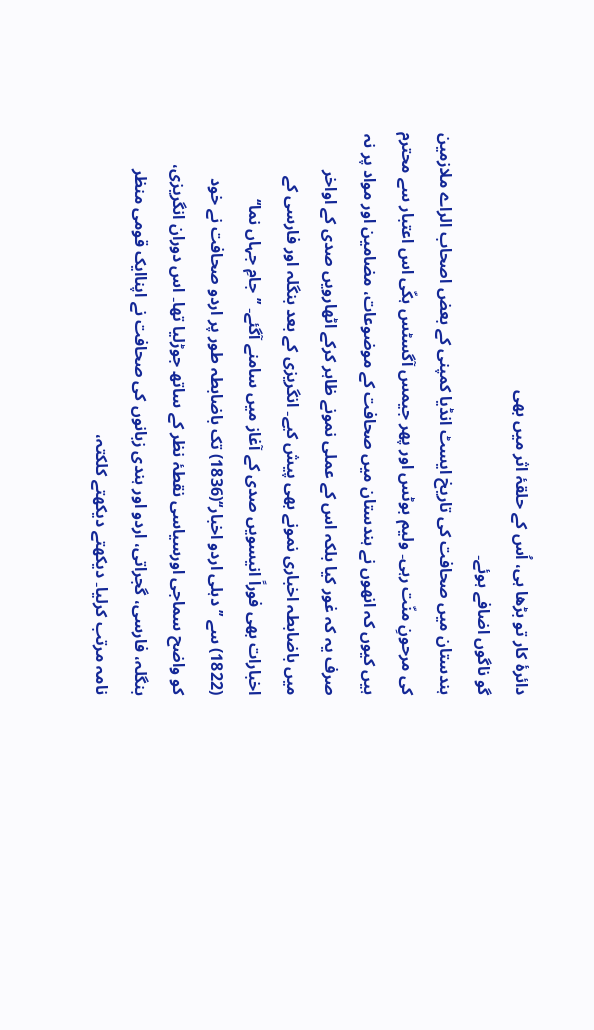دائرۂ کار تو بڑھا ہی، اُس کے حلقۂ اثر میں بھی
گو ناگوں اضافے ہوئے۔
ہندستان میں صحافت کی تاریخ ایسٹ انڈیا کمپنی کے بعض اصحاب الراے ملازمین
کی مرحونِ منّت رہی۔ ولیم بوٹس اور پھر جیمس آگسٹس ہکّی اس اعتبار سے محترم
ہیں کیوں کہ انھوں نے ہندستان میں صحافت کے موضوعات، مضامین اور مواد پر نہ
صرف یہ کہ غور کیا بلکہ اس کے عملی نمونے ظاہر کرکے اٹھارویں صدی کے اواخر
میں باضابطہ اخباری نمونے بھی پیش کیے۔ انگریزی کے بعد بنگلہ اور فارسی کے
اخبارات بھی فوراً انیسویں صدی کے آغاز میں سامنے آگئے۔ ’’جامِ جہاں نما‘‘
(1822) سے ’’دہلی اردو اخبار‘‘(1836) تک باضابطہ طور پر اردو صحافت نے خود
کو واضح سماجی اورسیاسی نقطۂ نظر کے ساتھ جوڑلیا تھا۔ اس دوران انگریزی،
بنگلہ، فارسی، گجراتی، اردو اور ہندی زبانوں کی صحافت نے اپناایک قومی منظر
نامہ مرتب کرلیا۔ دیکھتے دیکھتے کلکتہ،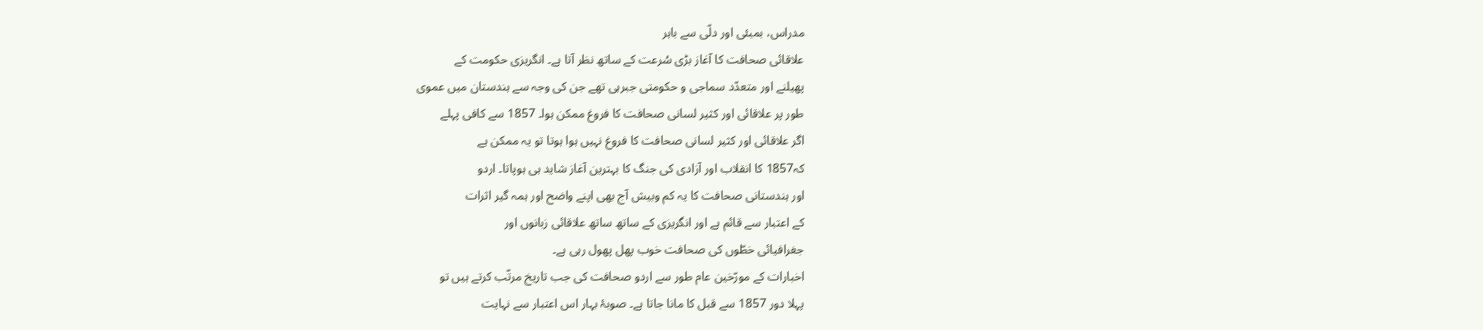مدراس، بمبئی اور دلّی سے باہر
علاقائی صحافت کا آغاز بڑی سُرعت کے ساتھ نظر آتا ہے۔ انگریزی حکومت کے
پھیلنے اور متعدّد سماجی و حکومتی جبرہی تھے جن کی وجہ سے ہندستان میں عموی
طور پر علاقائی اور کثیر لسانی صحافت کا فروغ ممکن ہوا۔ 1857 سے کافی پہلے
اگر علاقائی اور کثیر لسانی صحافت کا فروغ نہیں ہوا ہوتا تو یہ ممکن ہے
کہ1857 کا انقلاب اور آزادی کی جنگ کا بہترین آغاز شاید ہی ہوپاتا۔ اردو
اور ہندستانی صحافت کا یہ کم وبیش آج بھی اپنے واضح اور ہمہ گیر اثرات
کے اعتبار سے قائم ہے اور انگریزی کے ساتھ ساتھ علاقائی زبانوں اور
جغرافیائی خطّوں کی صحافت خوب پھل پھول رہی ہے۔
اخبارات کے مورّخین عام طور سے اردو صحافت کی جب تاریخ مرتّب کرتے ہیں تو
پہلا دور 1857 سے قبل کا مانا جاتا ہے۔ صوبۂ بہار اس اعتبار سے نہایت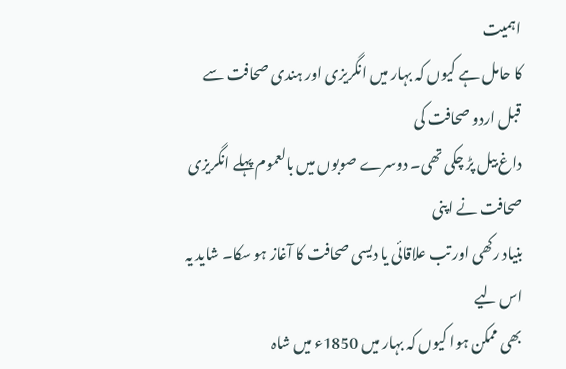اہمیت
کا حامل ہے کیوں کہ بہار میں انگریزی اور ہندی صحافت سے قبل اردو صحافت کی
داغ بیل پڑ چکی تھی۔ دوسرے صوبوں میں بالعموم پہلے انگریزی صحافت نے اپنی
بنیاد رکھی اور تب علاقائی یا دیسی صحافت کا آغاز ہو سکا۔ شاید یہ اس لیے
بھی ممکن ہوا کیوں کہ بہار میں 1850ء میں شاہ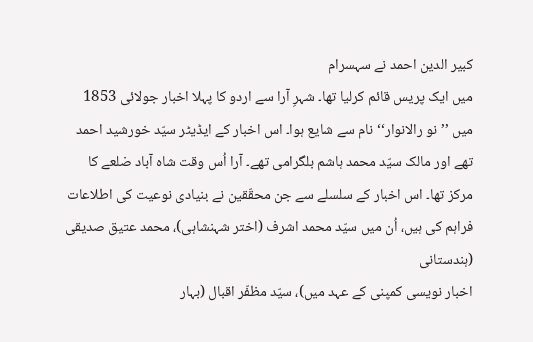کبیر الدین احمد نے سہسرام
میں ایک پریس قائم کرلیا تھا۔ شہرِ آرا سے اردو کا پہلا اخبار جولائی 1853
میں ’’نو رالانوار‘‘ نام سے شایع ہوا۔ اس اخبار کے ایڈیٹر سیّد خورشید احمد
تھے اور مالک سیّد محمد ہاشم بلگرامی تھے۔ آرا اُس وقت شاہ آباد ضلعے کا
مرکز تھا۔ اس اخبار کے سلسلے سے جن محقّقین نے بنیادی نوعیت کی اطلاعات
فراہم کی ہیں، اُن میں سیّد محمد اشرف (اختر شہنشاہی)، محمد عتیق صدیقی (ہندستانی
اخبار نویسی کمپنی کے عہد میں)، سیّد مظفّر اقبال (بہار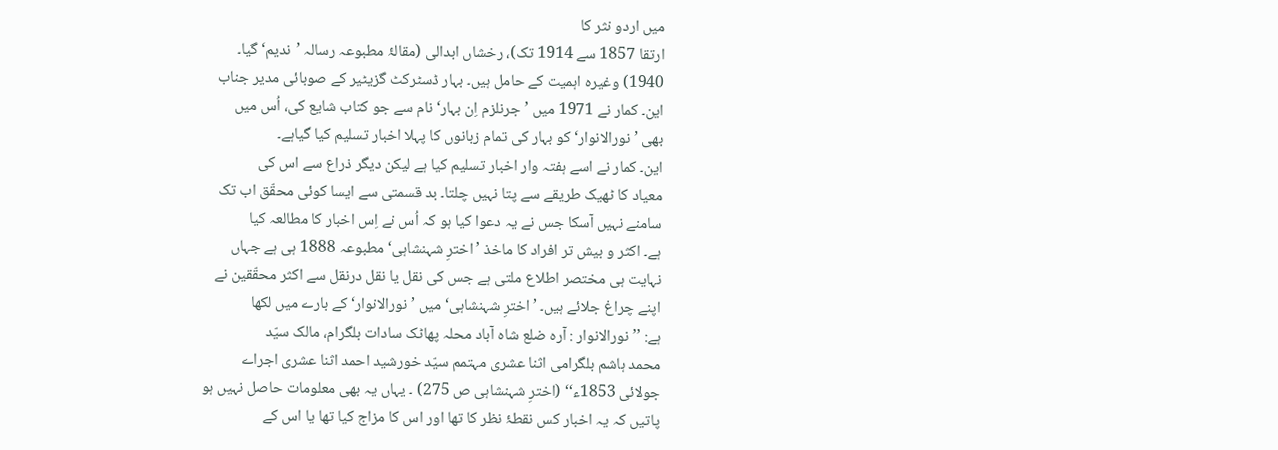میں اردو نثر کا
ارتقا 1857 سے 1914 تک)، رخشاں ابدالی (مقالۂ مطبوعہ رسالہ ’ندیم‘ گیا۔
1940) وغیرہ اہمیت کے حامل ہیں۔ بہار ڈسٹرکٹ گزیٹیر کے صوبائی مدیر جناب
این۔ کمار نے 1971 میں ’جرنلزم اِن بہار‘ نام سے جو کتاب شایع کی، اُس میں
بھی ’نورالانوار‘ کو بہار کی تمام زبانوں کا پہلا اخبار تسلیم کیا گیاہے۔
این۔ کمار نے اسے ہفتہ وار اخبار تسلیم کیا ہے لیکن دیگر ذراع سے اس کی
معیاد کا ٹھیک طریقے سے پتا نہیں چلتا۔ بد قسمتی سے ایسا کوئی محقّق اب تک
سامنے نہیں آسکا جس نے یہ دعوا کیا ہو کہ اُس نے اِس اخبار کا مطالعہ کیا
ہے۔ اکثر و بیش تر افراد کا ماخذ ’اخترِ شہنشاہی‘ مطبوعہ 1888 ہی ہے جہاں
نہایت ہی مختصر اطلاع ملتی ہے جس کی نقل یا نقل درنقل سے اکثر محقّقین نے
اپنے چراغ جلائے ہیں۔ ’اخترِ شہنشاہی‘ میں ’نورالانوار‘ کے بارے میں لکھا
ہے: ’’نورالانوار : آرہ ضلع شاہ آباد محلہ پھاٹک سادات بلگرام، مالک سیّد
محمد ہاشم بلگرامی اثنا عشری مہتمم سیّد خورشید احمد اثنا عشری اجراے
جولائی 1853ء‘‘ (اخترِ شہنشاہی ص 275) ۔ یہاں یہ بھی معلومات حاصل نہیں ہو
پاتیں کہ یہ اخبار کس نقطۂ نظر کا تھا اور اس کا مزاج کیا تھا یا اس کے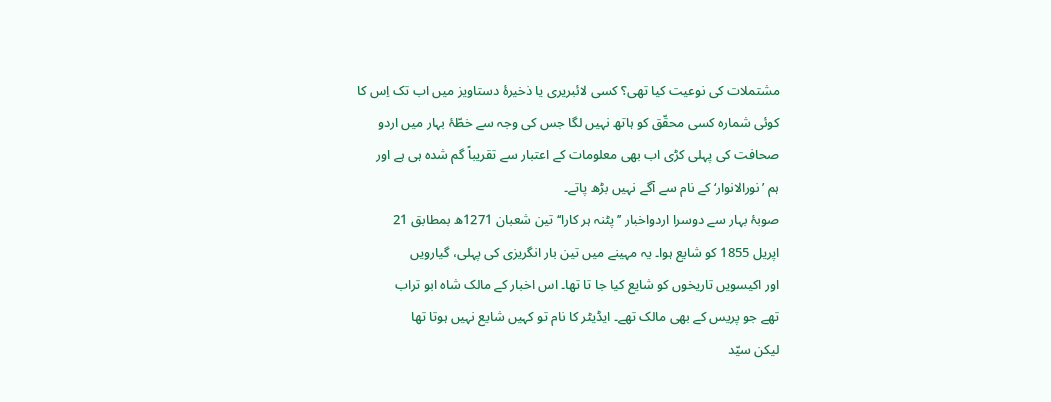مشتملات کی نوعیت کیا تھی؟ کسی لائبریری یا ذخیرۂ دستاویز میں اب تک اِس کا
کوئی شمارہ کسی محقّق کو ہاتھ نہیں لگا جس کی وجہ سے خطّۂ بہار میں اردو
صحافت کی پہلی کڑی اب بھی معلومات کے اعتبار سے تقریباً گم شدہ ہی ہے اور
ہم ’نورالانوار‘ کے نام سے آگے نہیں بڑھ پاتے۔
صوبۂ بہار سے دوسرا اردواخبار ’’پٹنہ ہر کارا‘‘ تین شعبان 1271ھ بمطابق 21
اپریل 1855 کو شایع ہوا۔ یہ مہینے میں تین بار انگریزی کی پہلی، گیارویں
اور اکیسویں تاریخوں کو شایع کیا جا تا تھا۔ اس اخبار کے مالک شاہ ابو تراب
تھے جو پریس کے بھی مالک تھے۔ ایڈیٹر کا نام تو کہیں شایع نہیں ہوتا تھا
لیکن سیّد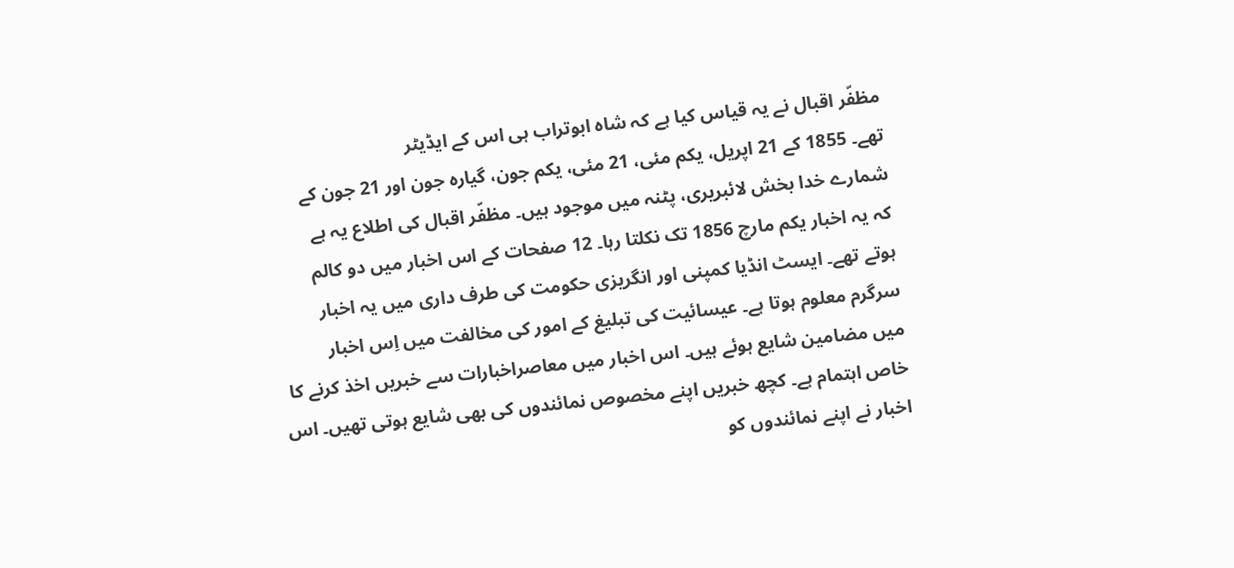مظفّر اقبال نے یہ قیاس کیا ہے کہ شاہ ابوتراب ہی اس کے ایڈیٹر
تھے۔ 1855 کے 21 اپریل، یکم مئی، 21 مئی، یکم جون، گیارہ جون اور 21 جون کے
شمارے خدا بخش لائبریری، پٹنہ میں موجود ہیں۔ مظفّر اقبال کی اطلاع یہ ہے
کہ یہ اخبار یکم مارچ 1856 تک نکلتا رہا۔ 12 صفحات کے اس اخبار میں دو کالم
ہوتے تھے۔ ایسٹ انڈیا کمپنی اور انگریزی حکومت کی طرف داری میں یہ اخبار
سرگرم معلوم ہوتا ہے۔ عیسائیت کی تبلیغ کے امور کی مخالفت میں اِس اخبار
میں مضامین شایع ہوئے ہیں۔ اس اخبار میں معاصراخبارات سے خبریں اخذ کرنے کا
خاص اہتمام ہے۔ کچھ خبریں اپنے مخصوص نمائندوں کی بھی شایع ہوتی تھیں۔ اس
اخبار نے اپنے نمائندوں کو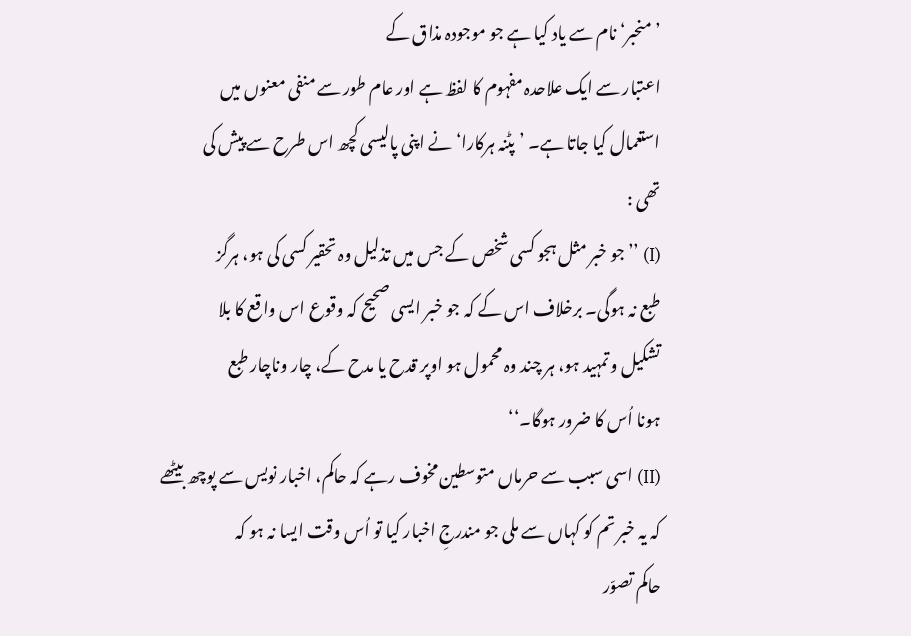’منحبر‘ نام سے یاد کیا ہے جو موجودہ مذاق کے
اعتبار سے ایک علاحدہ مفہوم کا لفظ ہے اور عام طور سے منفی معنوں میں
استعمال کیا جاتا ہے۔ ’پٹنہ ہرکارا‘ نے اپنی پالیسی کچھ اس طرح سے پیش کی
تھی :
(I) ’’جو خبر مثل ہجو کسی شخص کے جس میں تذلیل وہ تحقیر کسی کی ہو، ہرگز
طبع نہ ہوگی۔ برخلاف اس کے کہ جو خبر ایسی صحیح کہ وقوع اس واقع کا بلا
تشکیل و تمہید ہو، ہر چند وہ محمول ہو اوپر قدح یا مدح کے، چار وناچار طبع
ہونا اُس کا ضرور ہوگا۔‘‘
(II) اسی سبب سے حرماں متوسطین مخوف رہے کہ حاکم، اخبار نویس سے پوچھ بیٹھے
کہ یہ خبر تم کو کہاں سے ملی جو مندرجِ اخبار کیا تو اُس وقت ایسا نہ ہو کہ
حاکم تصوّر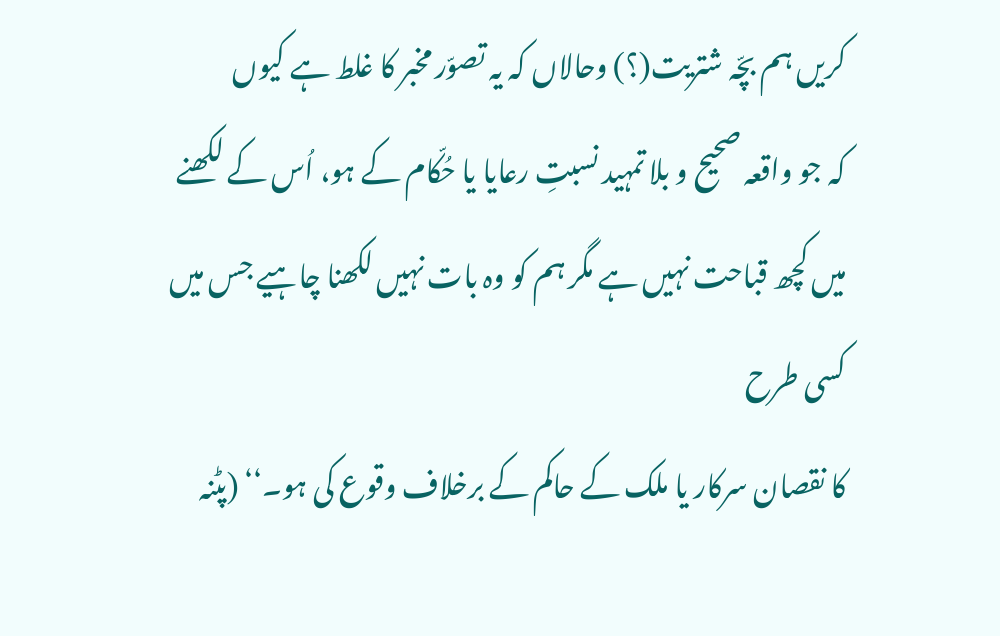کریں ہم بچّہ شتریت(؟) وحالاں کہ یہ تصوّر مخبر کا غلط ہے کیوں
کہ جو واقعہ صحیح و بلا تمہید نسبتِ رعایا یا حُکّام کے ہو، اُس کے لکھنے
میں کچھ قباحت نہیں ہے مگر ہم کو وہ بات نہیں لکھنا چاہیے جس میں کسی طرح
کا نقصان سرکار یا ملک کے حاکم کے برخلاف وقوع کی ہو۔‘‘ (پٹنہ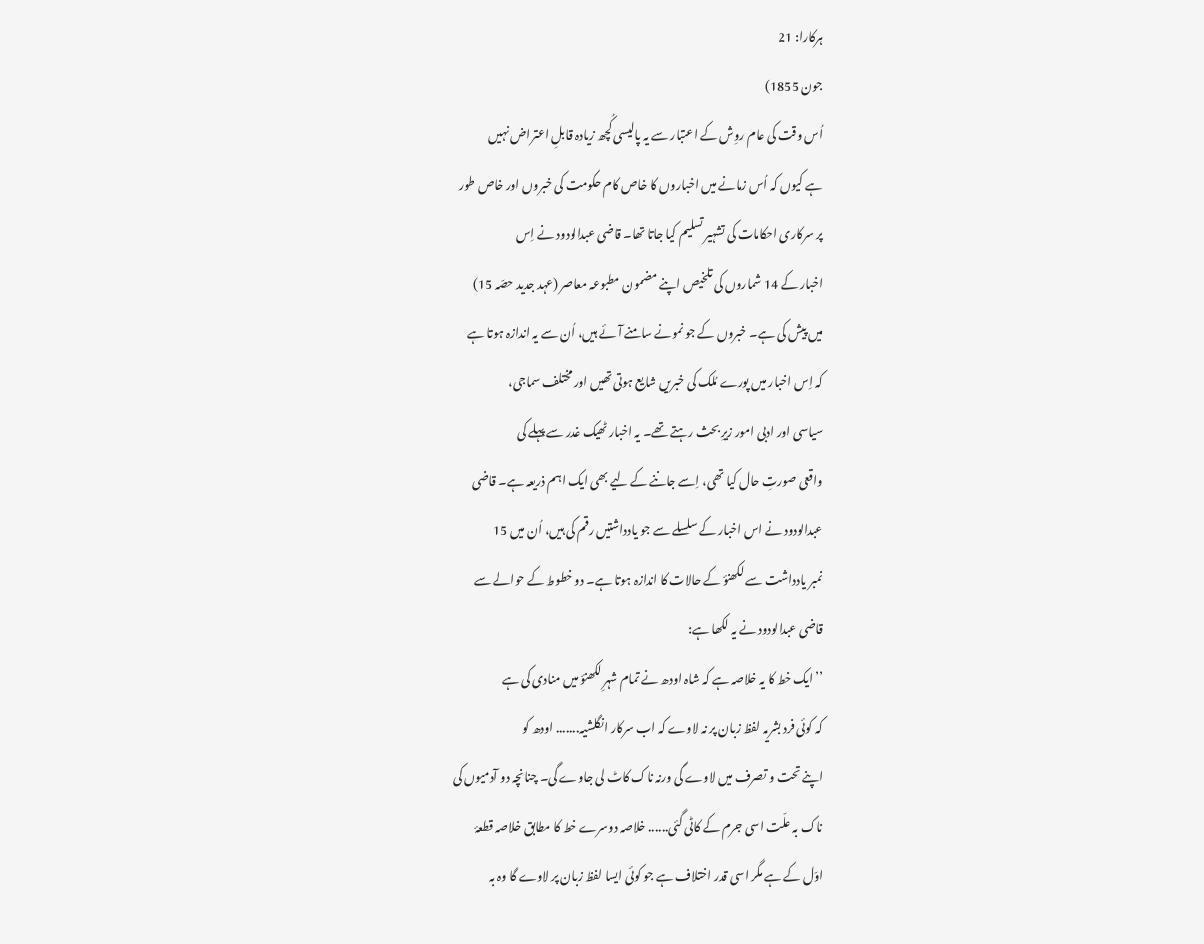ہرکارا: 21
جون 1855)
اُس وقت کی عام روِش کے اعتبار سے یہ پالیسی کُچھ زیادہ قابلِ اعتراض نہیں
ہے کیوں کہ اُس زمانے میں اخباروں کا خاص کام حکومت کی خبروں اور خاص طور
پر سرکاری احکامات کی تشہیر تسلیم کیا جاتا تھا۔ قاضی عبدالودود نے اِس
اخبار کے 14 شماروں کی تلخیص اپنے مضمون مطبوعہ معاصر (عہد جدید حصّہ 15)
میں پیش کی ہے۔ خبروں کے جو نمونے سامنے آئے ہیں، اُن سے یہ اندازہ ہوتا ہے
کہ اِس اخبار میں پورے مُلک کی خبریں شایع ہوتی تھیں اور مختلف سماجی،
سیاسی اور ادبی امور زیرِ بحث رہتے تھے۔ یہ اخبار ٹھیک غدر سے پہلے کی
واقعی صورتِ حال کیا تھی، اِسے جاننے کے لیے بھی ایک اہم ذریعہ ہے۔ قاضی
عبدالودود نے اس اخبار کے سلسلے سے جو یادداشتیں رقم کی ہیں، اُن میں 15
نمبر یادداشت سے لکھنؤ کے حالات کا اندازہ ہوتا ہے۔ دو خطوط کے حوالے سے
قاضی عبدالودود نے یہ لکھا ہے:
’’ایک خط کا یہ خلاصہ ہے کہ شاہ اودھ نے تمام شہرِ لکھنؤ میں منادی کی ہے
کہ کوئی فرد بشریہ لفظ زبان پر نہ لاوے کہ اب سرکار انگلشیہ....... اودھ کو
اپنے تحت و تصرف میں لاوے گی ورنہ ناک کاٹ لی جاوے گی۔ چنانچہ دو آدمیوں کی
ناک بہ علّت اسی جرم کے کاٹی گئی...... خلاصہ دوسرے خط کا مطابق خلاصہ قطعۂ
اوّل کے ہے مگر اسی قدر اختلاف ہے جو کوئی ایسا لفظ زبان پر لاوے گا وہ بہ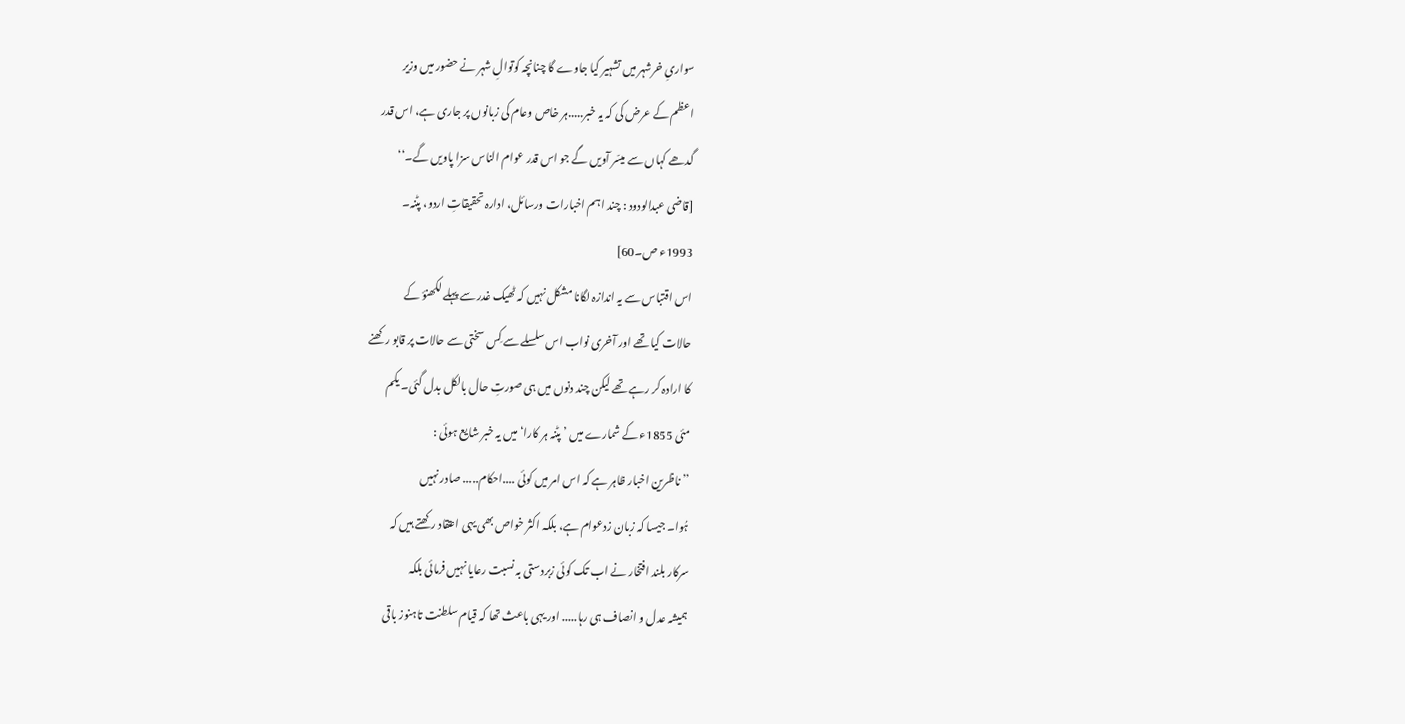سواریِ خرشہر میں تشہیر کیا جاوے گا چنانچہ کوتوالِ شہر نے حضور میں وزیر
اعظم کے عرض کی کہ یہ خبر.....ہر خاص وعام کی زبانوں پر جاری ہے، اس قدر
گدھے کہاں سے میسّر آویں گے جو اس قدر عوام الناس سزا پاویں گے۔‘‘
[قاضی عبدالودود : چند اہم اخبارات ورسائل، ادارہ تحقیقاتِ اردو، پٹنہ۔
1993ء ص۔60]
اس اقتباس سے یہ اندازہ لگانا مشکل نہیں کہ ٹھیک غدر سے پہلے لکھنؤ کے
حالات کیا تھے اور آخری نواب اس سلسلے سے کِس سختی سے حالات پر قابو رکھنے
کا ارادہ کر رہے تھے لیکن چند دنوں میں ہی صورتِ حال بالکل بدل گئی۔ یکم
مئی 1855ء کے شمارے میں ’پٹنہ ہر کارا‘ میں یہ خبر شایع ہوئی :
’’ ناظرین اخبار ظاہر ہے کہ اس امر میں کوئی ....احکام..... صادر نہیں
ہُوا۔ جیسا کہ زبان زدعوام ہے، بلکہ اکثر خواص بھی یہی اعتقاد رکھتے ہیں کہ
سرکار بلند افتخار نے اب تک کوئی زبردستی بہ نسبت رعایا نہیں فرمائی بلکہ
ہمیشہ عدل و انصاف ہی رہا..... اور یہی باعث تھا کہ قیام سلطنت تاہنوز باقی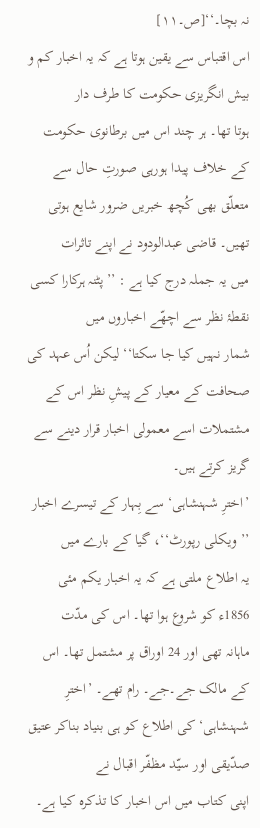نہ بچا۔‘‘[ص۔۱۱]
اس اقتباس سے یقین ہوتا ہے کہ یہ اخبار کم و بیش انگریزی حکومت کا طرف دار
ہوتا تھا۔ ہر چند اس میں برطانوی حکومت کے خلاف پیدا ہورہی صورتِ حال سے
متعلّق بھی کُچھ خبریں ضرور شایع ہوتی تھیں۔ قاضی عبدالودود نے اپنے تاثرات
میں یہ جملہ درج کیا ہے : ’’پٹنہ ہرکارا کسی نقطۂ نظر سے اچھّے اخباروں میں
شمار نہیں کیا جا سکتا‘‘ لیکن اُس عہد کی صحافت کے معیار کے پیشِ نظر اس کے
مشتملات اسے معمولی اخبار قرار دینے سے گریز کرتے ہیں۔
’اخترِ شہنشاہی‘ سے بِہار کے تیسرے اخبار ’’ویکلی رپورٹ‘‘، گیا کے بارے میں
یہ اطلاع ملتی ہے کہ یہ اخبار یکم مئی 1856ء کو شروع ہوا تھا۔ اس کی مدّت
ماہانہ تھی اور 24 اوراق پر مشتمل تھا۔ اس کے مالک جے۔جے۔ رام تھے۔ ’اخترِ
شہنشاہی‘ کی اطلاع کو ہی بنیاد بناکر عتیق صدّیقی اور سیّد مظفّر اقبال نے
اپنی کتاب میں اس اخبار کا تذکرہ کیا ہے۔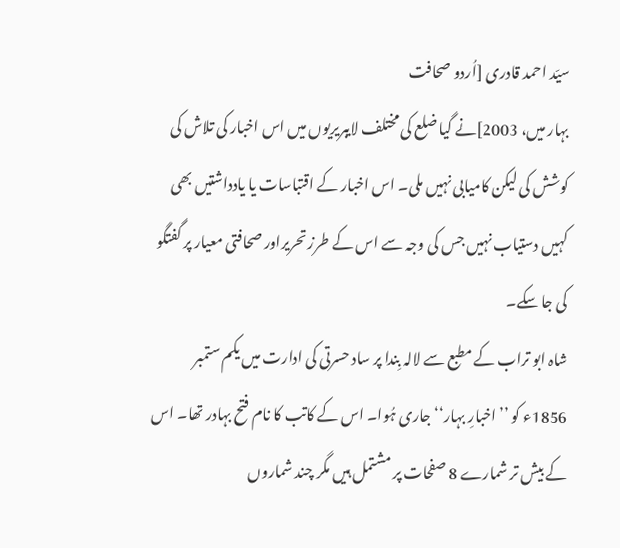سیّد احمد قادری [اُردو صحافت
بہار میں، 2003]نے گیا ضلع کی مختلف لایبریریوں میں اس اخبار کی تلاش کی
کوشش کی لیکن کامیابی نہیں ملی۔ اس اخبار کے اقتباسات یا یادداشتیں بھی
کہیں دستیاب نہیں جس کی وجہ سے اس کے طرز تحریراور صحافتی معیار پر گفتگو
کی جا سکے۔
شاہ ابو تراب کے مطبع سے لالہ بِندا پر ساد حسرتی کی ادارت میں یکم ستمبر
1856ء کو ’’اخبارِ بہار‘‘ جاری ہُوا۔ اس کے کاتب کا نام فتح بہادر تھا۔ اس
کے بیش تر شمارے 8 صفحات پر مشتمل ہیں مگر چند شماروں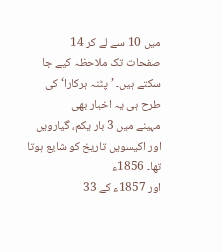میں 10 سے لے کر 14
صفحات تک ملاحظہ کیے جا سکتے ہیں۔ ’پٹنہ ہرکارا‘ کی طرح ہی یہ اخبار بھی
مہینے میں 3 بار یکم، گیارویں اور اکیسویں تاریخ کو شایع ہوتا تھا۔ 1856ء
اور 1857ء کے 33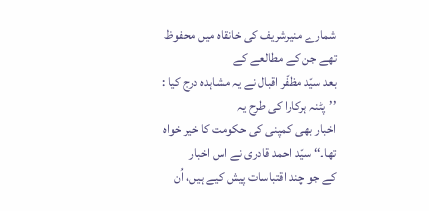شمارے منیرشریف کی خانقاہ میں محفوظ تھے جن کے مطالعے کے
بعد سیّد مظفّر اقبال نے یہ مشاہدہ درج کیا : ’’پٹنہ ہرکارا کی طرح یہ
اخبار بھی کمپنی کی حکومت کا خیر خواہ تھا۔‘‘ سیّد احمد قادری نے اس اخبار
کے جو چند اقتباسات پیش کیے ہیں، اُن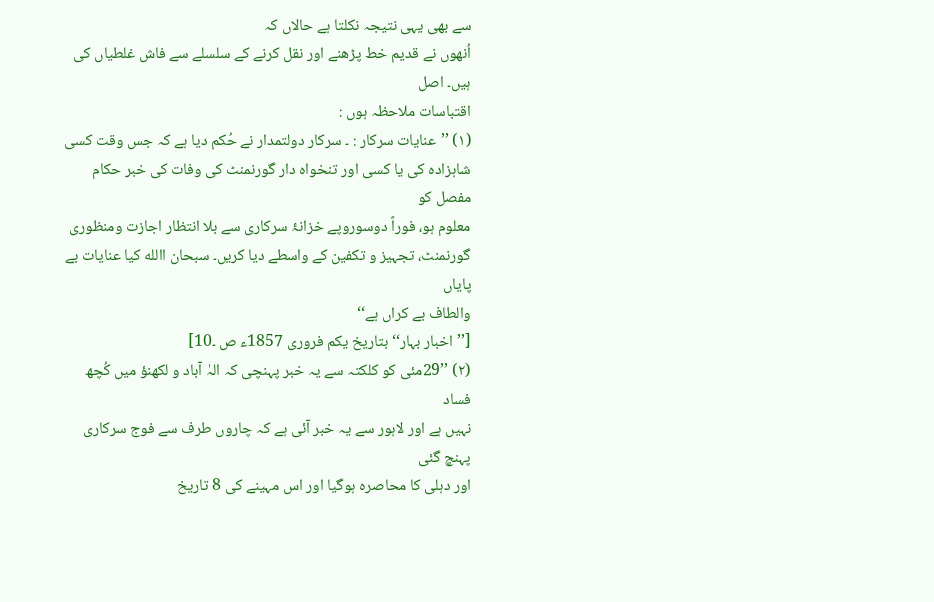سے بھی یہی نتیجہ نکلتا ہے حالاں کہ
اُنھوں نے قدیم خط پڑھنے اور نقل کرنے کے سلسلے سے فاش غلطیاں کی ہیں۔ اصل
اقتباسات ملاحظہ ہوں :
(۱) ’’عنایات سرکار : ۔ سرکار دولتمدار نے حُکم دیا ہے کہ جس وقت کسی
شاہزادہ کی یا کسی اور تنخواہ دار گورنمنٹ کی وفات کی خبر حکام مفصل کو
معلوم ہو، فوراً دوسوروپے خزانۂ سرکاری سے بلا انتظار اجازت ومنظوری
گورنمنٹ، تجہیز و تکفین کے واسطے دیا کریں۔ سبحان االله کیا عنایات بے پایاں
والطاف بے کراں ہے‘‘
[’’اخبار بہار‘‘ بتاریخ یکم فروری 1857ء ص ۔10]
(۲) ’’29مئی کو کلکتہ سے یہ خبر پہنچی کہ الہٰ آباد و لکھنؤ میں کُچھ فساد
نہیں ہے اور لاہور سے یہ خبر آئی ہے کہ چاروں طرف سے فوج سرکاری پہنچ گئی
اور دہلی کا محاصرہ ہوگیا اور اس مہینے کی 8 تاریخ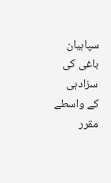سپاہیان باغی کی سزادہی
کے واسطے مقرر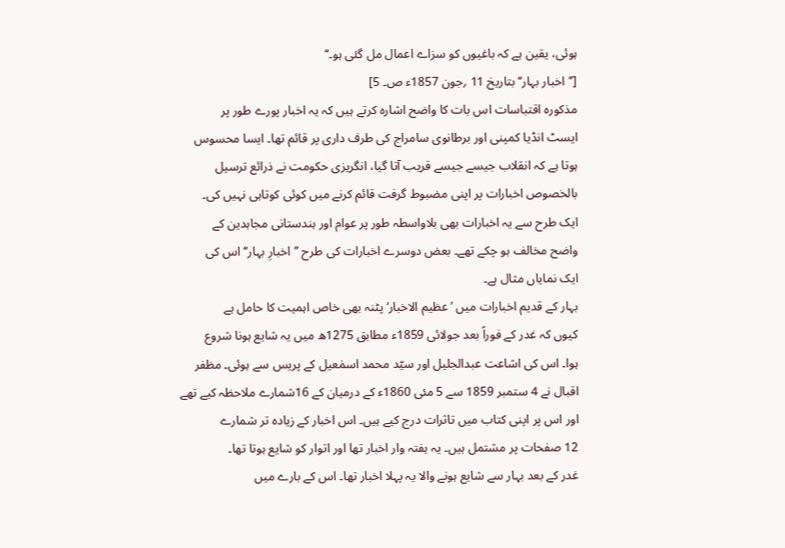ہوئی، یقین ہے کہ باغیوں کو سزاے اعمال مل گئی ہو۔‘‘
[’’اخبار بہار‘‘ بتاریخ 11 ؍جون 1857ء ص۔ 5]
مذکورہ اقتباسات اس بات کا واضح اشارہ کرتے ہیں کہ یہ اخبار پورے طور پر
ایسٹ انڈیا کمپنی اور برطانوی سامراج کی طرف داری پر قائم تھا۔ ایسا محسوس
ہوتا ہے کہ انقلاب جیسے جیسے قریب آتا گیا، انگریزی حکومت نے ذرائع ترسیل
بالخصوص اخبارات پر اپنی مضبوط گرفت قائم کرنے میں کوئی کوتاہی نہیں کی۔
ایک طرح سے یہ اخبارات بھی بلاواسطہ طور پر عوام اور ہندستانی مجاہدین کے
واضح مخالف ہو چکے تھے۔ بعض دوسرے اخبارات کی طرح ’’اخبارِ بہار‘‘ اس کی
ایک نمایاں مثال ہے۔
بہار کے قدیم اخبارات میں ’عظیم الاخبار‘ پٹنہ بھی خاص اہمیت کا حامل ہے
کیوں کہ غدر کے فوراً بعد جولائی 1859ء مطابق 1275ھ میں یہ شایع ہونا شروع
ہوا۔ اس کی اشاعت عبدالجلیل اور سیّد محمد اسمٰعیل کے پریس سے ہوئی۔ مظفر
اقبال نے 4 ستمبر 1859 سے 5 مئی 1860ء کے درمیان کے 16شمارے ملاحظہ کیے تھے
اور اس پر اپنی کتاب میں تاثرات درج کیے ہیں۔ اس اخبار کے زیادہ تر شمارے
12 صفحات پر مشتمل ہیں۔ یہ ہفتہ وار اخبار تھا اور اتوار کو شایع ہوتا تھا۔
غدر کے بعد بہار سے شایع ہونے والا یہ پہلا اخبار تھا۔ اس کے بارے میں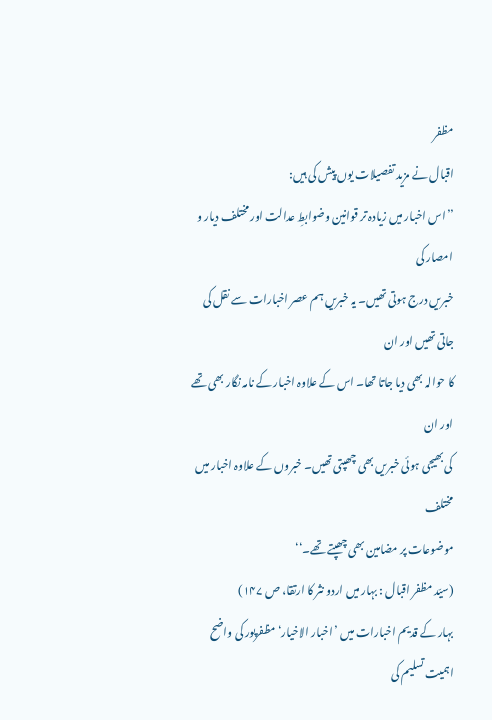مظفر
اقبال نے مزید تفصیلات یوں پیش کی ہیں:
’’اس اخبار میں زیادہ تر قوانین وضوابطِ عدالت اور مختلف دیار و امصار کی
خبریں درج ہوتی تھیں۔ یہ خبریں ہم عصر اخبارات سے نقل کی جاتی تھیں اور ان
کا حوالہ بھی دیا جاتا تھا۔ اس کے علاوہ اخبار کے نامہ نگار بھی تھے اور ان
کی بھیجی ہوئی خبریں بھی چھپتی تھیں۔ خبروں کے علاوہ اخبار میں مختلف
موضوعات پر مضامین بھی چھپتے تھے۔‘‘
(سیّد مظفر اقبال : بہار میں اردو نثر کا ارتقا، ص ۱۴۷)
بہار کے قدیم اخبارات میں ’اخبار الاخیار‘مظفرپور کی واضح اہمیت تسلیم کی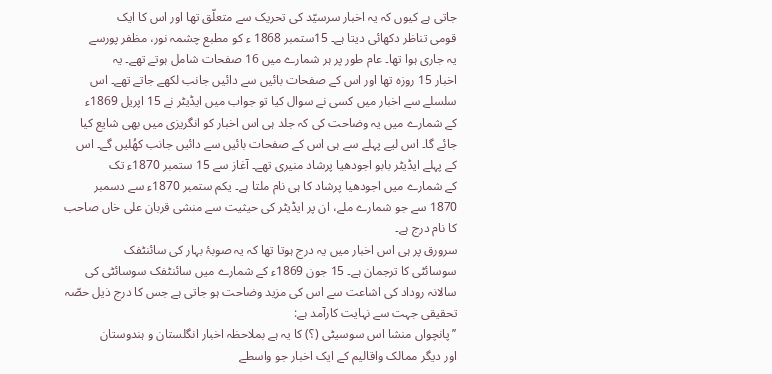جاتی ہے کیوں کہ یہ اخبار سرسیّد کی تحریک سے متعلّق تھا اور اس کا ایک
قومی تناظر دکھائی دیتا ہے۔ 15ستمبر 1868 ء کو مطبع چشمہ نور، مظفر پورسے
یہ جاری ہوا تھا۔ عام طور پر ہر شمارے میں 16 صفحات شامل ہوتے تھے۔ یہ
اخبار 15 روزہ تھا اور اس کے صفحات بائیں سے دائیں جانب لکھے جاتے تھے۔ اس
سلسلے سے اخبار میں کسی نے سوال کیا تو جواب میں ایڈیٹر نے 15 اپریل 1869ء
کے شمارے میں یہ وضاحت کی کہ جلد ہی اس اخبار کو انگریزی میں بھی شایع کیا
جائے گا۔ اس لیے پہلے سے ہی اس کے صفحات بائیں سے دائیں جانب کھُلیں گے۔ اس
کے پہلے ایڈیٹر بابو اجودھیا پرشاد منیری تھے۔ آغاز سے 15 ستمبر 1870ء تک
کے شمارے میں اجودھیا پرشاد کا ہی نام ملتا ہے۔ یکم ستمبر 1870ء سے دسمبر
1870 سے جو شمارے ملے، ان پر ایڈیٹر کی حیثیت سے منشی قربان علی خاں صاحب
کا نام درج ہے۔
سرورق پر ہی اس اخبار میں یہ درج ہوتا تھا کہ یہ صوبۂ بہار کی سائنٹفک
سوسائٹی کا ترجمان ہے۔ 15 جون 1869ء کے شمارے میں سائنٹفک سوسائٹی کی
سالانہ روداد کی اشاعت سے اس کی مزید وضاحت ہو جاتی ہے جس کا درج ذیل حصّہ
تحقیقی جہت سے نہایت کارآمد ہے:
’’پانچواں منشا اس سوسیٹی (؟) کا یہ ہے بملاحظہ اخبار انگلستان و ہندوستان
اور دیگر ممالک واقالیم کے ایک اخبار جو واسطے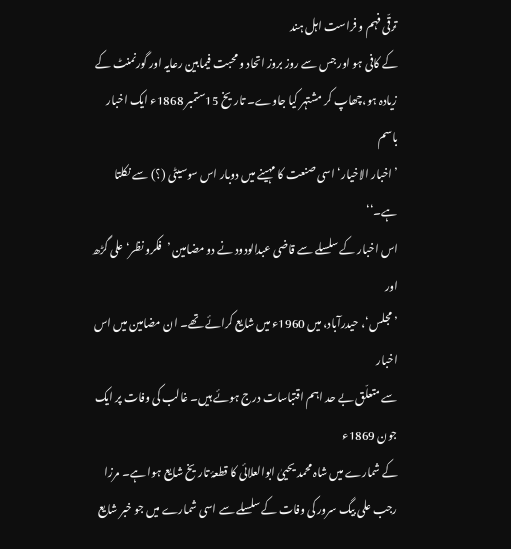ترقّی فہم و فراست اہل ہند
کے کافی ہو اور جس سے روز بروز اتحاد و محبت فیمابین رعایہ اور گورنمنٹ کے
زیادہ ہو،چھاپ کر مشتہر کیا جاوے۔ تاریخ 15ستمبر 1868ء ایک اخبار باسم
’اخبار الاخیار‘ اسی صنعت کا مہینے میں دوبار اس سوسیٹی (؟) سے نکلتا ہے۔‘‘
اس اخبار کے سلسلے سے قاضی عبدالودود نے دو مضامین ’فکرو نظر‘ علی گڑھ اور
’مجلس‘، حیدرآباد، میں 1960ء میں شایع کرائے تھے۔ ان مضامین میں اس اخبار
سے متعلّق بے حد اہم اقتباسات درج ہوئے ہیں۔ غالب کی وفات پر ایک جون 1869ء
کے شمارے میں شاہ محمد یحییٰ ابوالعلائی کا قطعۂ تاریخ شایع ہوا ہے۔ مرزا
رجب علی بیگ سرور کی وفات کے سلسلے سے اسی شمارے میں جو خبر شایع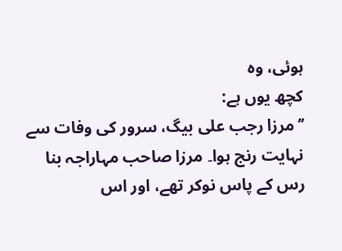ہوئی، وہ
کچھ یوں ہے:
’’مرزا رجب علی بیگ، سرور کی وفات سے نہایت رنج ہوا۔ مرزا صاحب مہاراجہ بنا
رس کے پاس نوکر تھے، اور اس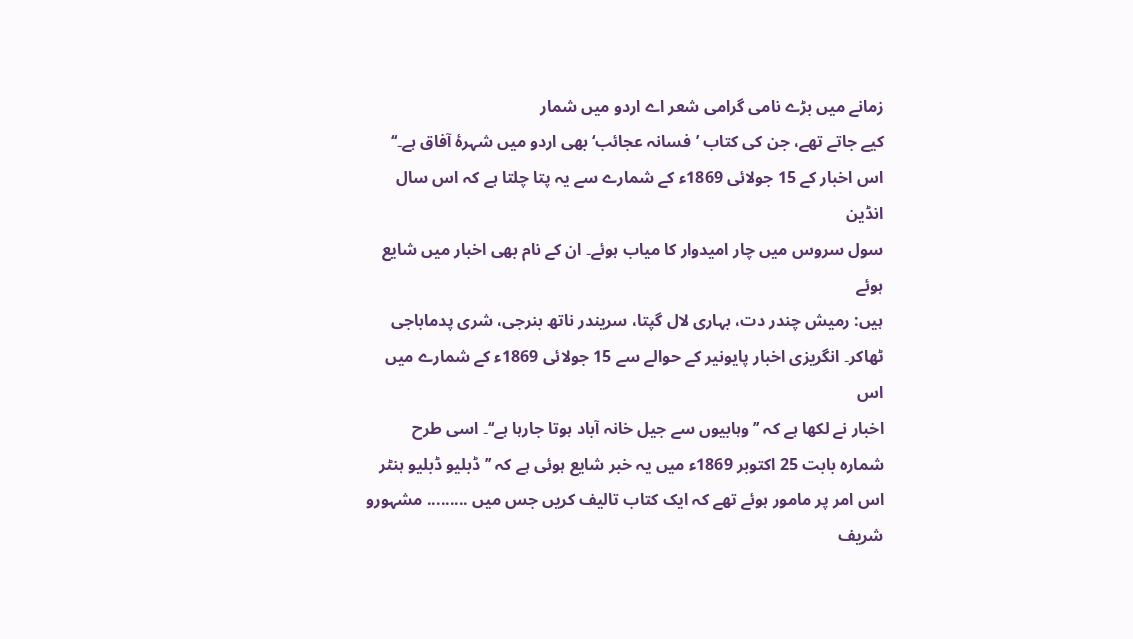زمانے میں بڑے نامی گرامی شعر اے اردو میں شمار
کیے جاتے تھے، جن کی کتاب ’فسانہ عجائب‘ بھی اردو میں شہرۂ آفاق ہے۔‘‘
اس اخبار کے 15 جولائی 1869ء کے شمارے سے یہ پتا چلتا ہے کہ اس سال انڈین
سول سروس میں چار امیدوار کا میاب ہوئے۔ ان کے نام بھی اخبار میں شایع ہوئے
ہیں: رمیش چندر دت، بہاری لال گپتا، سریندر ناتھ بنرجی، شری پدماباجی
ٹھاکر۔ انگریزی اخبار پایونیر کے حوالے سے 15 جولائی 1869ء کے شمارے میں اس
اخبار نے لکھا ہے کہ ’’وہابیوں سے جیل خانہ آباد ہوتا جارہا ہے‘‘۔ اسی طرح
شمارہ بابت 25 اکتوبر 1869ء میں یہ خبر شایع ہوئی ہے کہ ’’ڈبلیو ڈبلیو ہنٹر
اس امر پر مامور ہوئے تھے کہ ایک کتاب تالیف کریں جس میں ......... مشہورو
شریف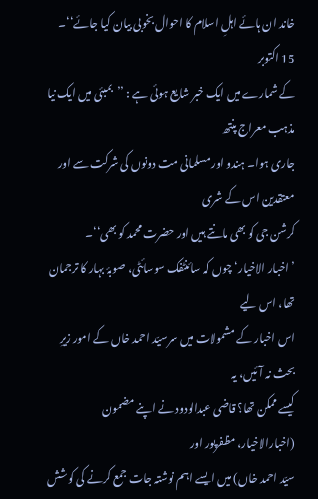خاند ان ہائے اہلِ اسلام کا احوال بخوبی بیان کیا جائے‘‘۔ 15 اکتوبر
کے شمارے میں ایک خبر شایع ہوئی ہے : ’’بمبئی میں ایک نیا مذہب معراج پنتھ
جاری ہوا۔ ہندو اور مسلمانی مت دونوں کی شرکت سے اور معتقدین اس کے شری
کرشن جی کو بھی مانتے ہیں اور حضرت محمد کو بھی‘‘۔
’اخبار الاخیار‘ چوں کہ سائنٹفک سوسائٹی، صوبۂ بہار کا ترجمان تھا، اس لیے
اس اخبار کے مشمولات میں سرسیّد احمد خاں کے امور زیرِ بحث نہ آئیں، یہ
کیسے ممکن تھا؟ قاضی عبدالودود نے اپنے مضمون (اخبارالاخیار، مظفرپور اور
سیّد احمد خاں) میں ایسے اہم نوشتہ جات جمع کرنے کی کوشش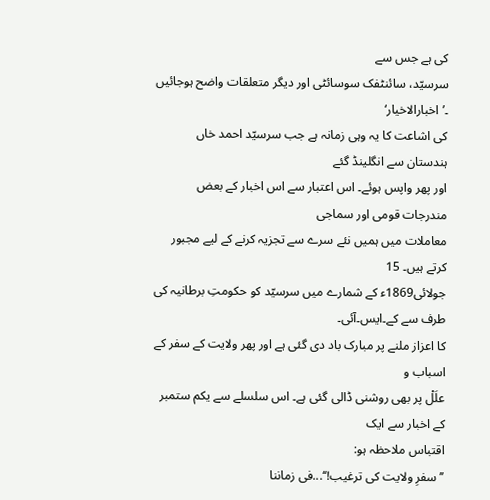کی ہے جس سے
سرسیّد، سائنٹفک سوسائٹی اور دیگر متعلقات واضح ہوجائیں ۔’ اخبارالاخیار‘
کی اشاعت کا یہ وہی زمانہ ہے جب سرسیّد احمد خاں ہندستان سے انگلینڈ گئے
اور پھر واپس ہوئے۔ اس اعتبار سے اس اخبار کے بعض مندرجات قومی اور سماجی
معاملات میں ہمیں نئے سرے سے تجزیہ کرنے کے لیے مجبور کرتے ہیں۔ 15
جولائی1869ء کے شمارے میں سرسیّد کو حکومتِ برطانیہ کی طرف سے کے۔ایس۔آئی۔
کا اعزاز ملنے پر مبارک باد دی گئی ہے اور پھر ولایت کے سفر کے اسباب و
علَلْ پر بھی روشنی ڈالی گئی ہے۔ اس سلسلے سے یکم ستمبر کے اخبار سے ایک
اقتباس ملاحظہ ہو:
’’سفرِ ولایت کی ترغیب!‘‘...فی زماننا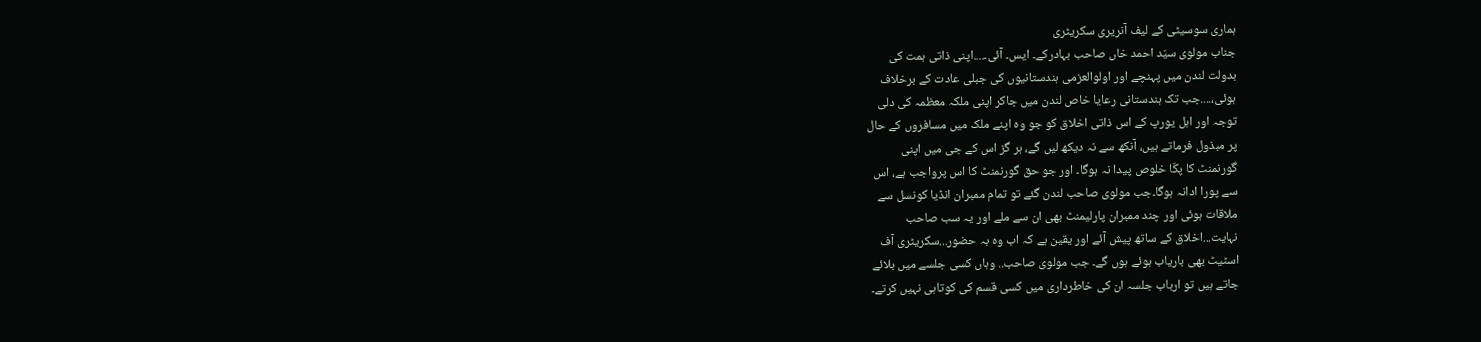ہماری سوسیٹی کے لیف آنریری سکریٹری
جناب مولوی سیّد احمد خاں صاحب بہادرکے۔ ایس۔ آئی۔....اپنی ذاتی ہمت کی
بدولت لندن میں پہنچے اور اولوالعزمی ہندستانیوں کی جبلی عادت کے برخلاف
ہوئی،....جب تک ہندستانی رعایا خاص لندن میں جاکر اپنی ملکہ معظمہ کی دلی
توجہ اور اہل یورپ کے اس ذاتی اخلاق کو جو وہ اپنے ملک میں مسافروں کے حال
پر مبذول فرماتے ہیں، آنکھ سے نہ دیکھ لیں گے، ہر گز اس کے جی میں اپنی
گورنمنٹ کا پکّا خلوص پیدا نہ ہوگا۔ اور جو حق گورنمنٹ کا اس پرواجب ہے، اس
سے پورا ادانہ ہوگا۔جب مولوی صاحب لندن گئے تو تمام ممبران انڈیا کونسل سے
ملاقات ہوئی اور چند ممبران پارلیمنٹ بھی ان سے ملے اور یہ سب صاحب
نہایت...اخلاق کے ساتھ پیش آئے اور یقین ہے کہ اب وہ بہ حضور...سکریٹری آف
اسٹیٹ بھی باریاب ہوئے ہوں گے۔ جب مولوی صاحب.. وہاں کسی جلسے میں بلائے
جاتے ہیں تو ارباب جلسہ ان کی خاطرداری میں کسی قسم کی کوتاہی نہیں کرتے۔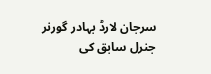سرجان لارڈ بہادر گورنر جنرل سابق کی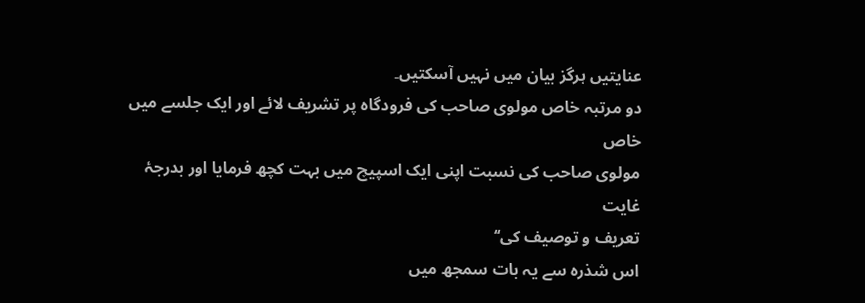عنایتیں ہرگز بیان میں نہیں آسکتیں۔
دو مرتبہ خاص مولوی صاحب کی فرودگاہ پر تشریف لائے اور ایک جلسے میں خاص
مولوی صاحب کی نسبت اپنی ایک اسپیچ میں بہت کچھ فرمایا اور بدرجۂ غایت
تعریف و توصیف کی‘‘
اس شذرہ سے یہ بات سمجھ میں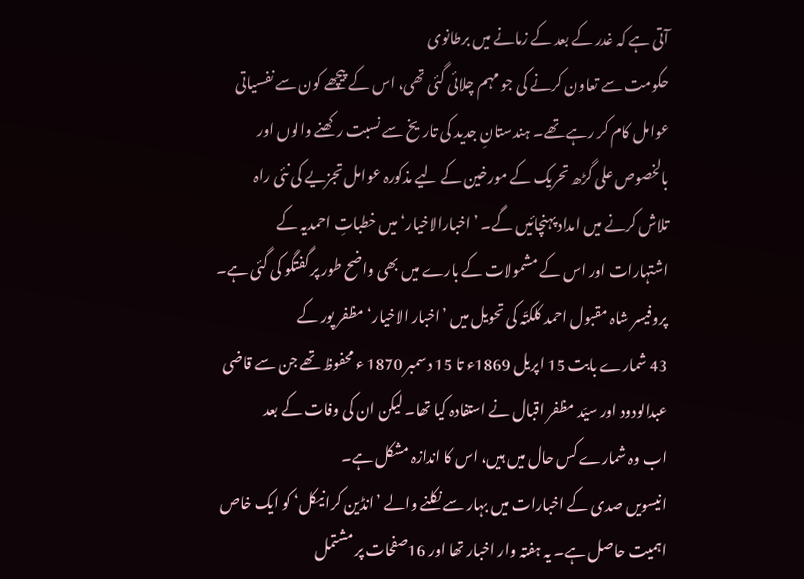آتی ہے کہ غدر کے بعد کے زمانے میں برطانوی
حکومت سے تعاون کرنے کی جو مہم چلائی گئی تھی، اس کے پیچھے کون سے نفسیاتی
عوامل کام کر رہے تھے۔ ہندستانِ جدید کی تاریخ سے نسبت رکھنے والوں اور
بالخصوص علی گڑھ تحریک کے مورخین کے لیے مذکورہ عوامل تجزیے کی نئی راہ
تلاش کرنے میں امداد پہنچائیں گے۔ ’اخبارالاخیار‘ میں خطباتِ احمدیہ کے
اشتہارات اور اس کے مشمولات کے بارے میں بھی واضح طور پر گفتگو کی گئی ہے۔
پروفیسر شاہ مقبول احمد کلکتّہ کی تحویل میں ’اخبار الاخیار‘ مظفر پور کے
43 شمارے بابت 15 اپریل 1869ء تا 15 دسمبر 1870 ء محفوظ تھے جن سے قاضی
عبدالودود اور سیّد مظفر اقبال نے استفادہ کیا تھا۔ لیکن ان کی وفات کے بعد
اب وہ شمارے کس حال میں ہیں، اس کا اندازہ مشکل ہے۔
انیسویں صدی کے اخبارات میں بہار سے نکلنے والے ’انڈین کرانیکل‘ کو ایک خاص
اہمیت حاصل ہے۔ یہ ہفتہ وار اخبار تھا اور 16صفحات پر مشتمل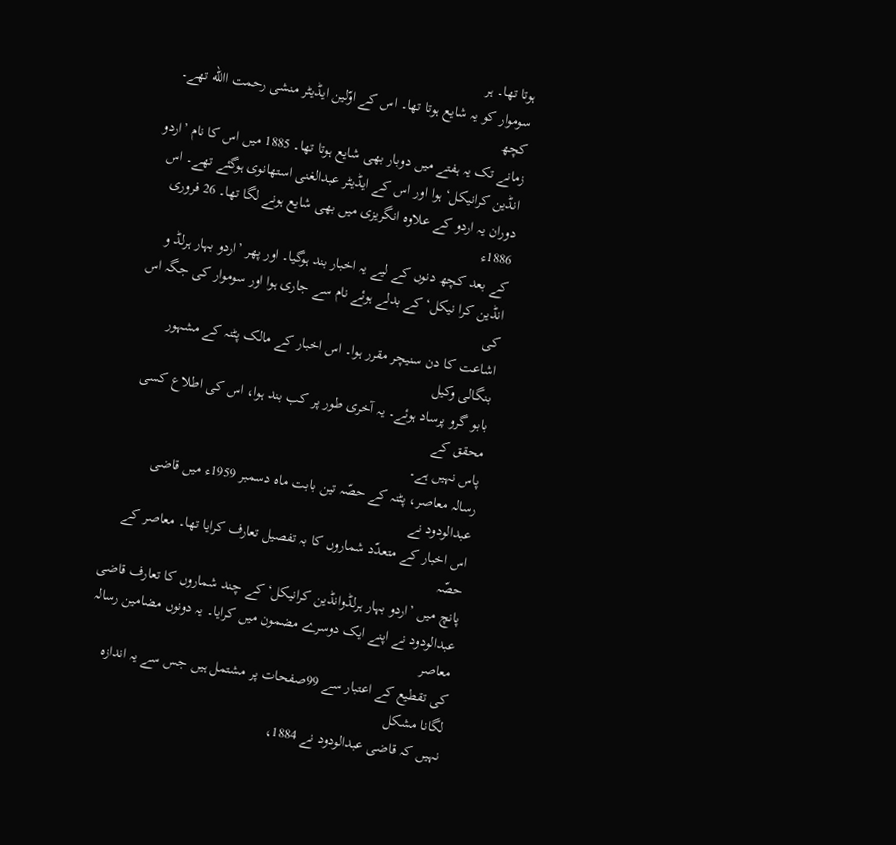ہوتا تھا۔ ہر
سوموار کو یہ شایع ہوتا تھا۔ اس کے اوّلین ایڈیٹر منشی رحمت االله تھے۔ کچھ
زمانے تک یہ ہفتے میں دوبار بھی شایع ہوتا تھا۔ 1885 میں اس کا نام ’اردو
انڈین کرانیکل‘ ہوا اور اس کے ایڈیٹر عبدالغنی استھانوی ہوگئے تھے۔ اس
دوران یہ اردو کے علاوہ انگریزی میں بھی شایع ہونے لگا تھا۔ 26 فروری 1886ء
کے بعد کچھ دنوں کے لیے یہ اخبار بند ہوگیا۔ اور پھر ’اردو بہار ہرلڈ و
انڈین کرا نیکل‘ کے بدلے ہوئے نام سے جاری ہوا اور سوموار کی جگہ اس کی
اشاعت کا دن سنیچر مقرر ہوا۔ اس اخبار کے مالک پٹنہ کے مشہور بنگالی وکیل
بابو گرو پرساد ہوئے۔ یہ آخری طور پر کب بند ہوا، اس کی اطلاع کسی محقق کے
پاس نہیں ہے۔
رسالہ معاصر، پٹنہ کے حصّہ تین بابت ماہ دسمبر 1959ء میں قاضی عبدالودود نے
اس اخبار کے متعدّد شماروں کا بہ تفصیل تعارف کرایا تھا۔ معاصر کے حصّہ
پانچ میں ’اردو بہار ہرلڈوانڈین کرانیکل‘ کے چند شماروں کا تعارف قاضی
عبدالودود نے اپنے ایک دوسرے مضمون میں کرایا۔ یہ دونوں مضامین رسالہ معاصر
کی تقطیع کے اعتبار سے 99صفحات پر مشتمل ہیں جس سے یہ اندازہ لگانا مشکل
نہیں کہ قاضی عبدالودود نے 1884،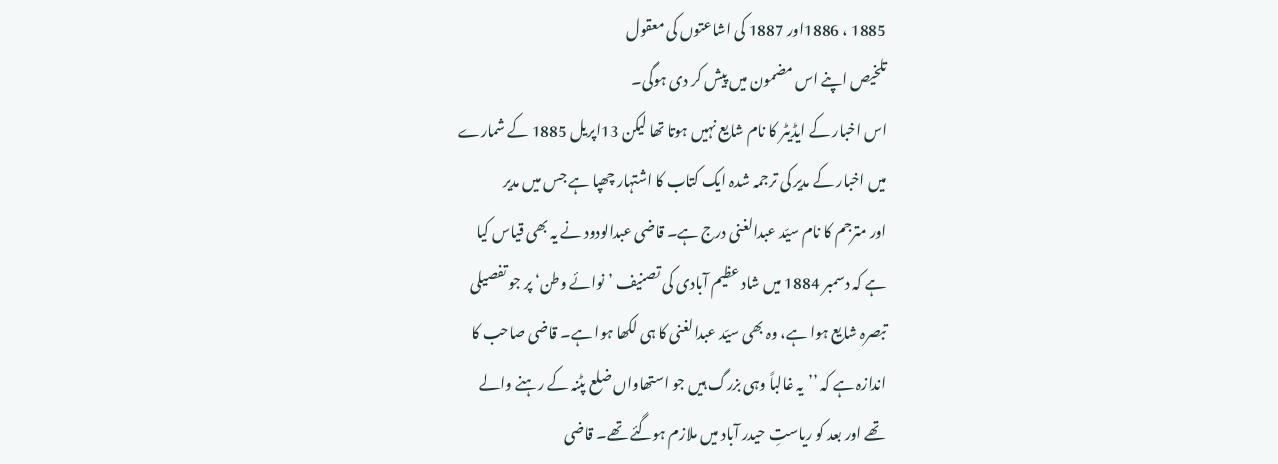1885 ، 1886اور 1887 کی اشاعتوں کی معقول
تلخیص اپنے اس مضمون میں پیش کر دی ہوگی۔
اس اخبار کے ایڈیٹر کا نام شایع نہیں ہوتا تھا لیکن 13اپریل 1885 کے شمارے
میں اخبار کے مدیر کی ترجمہ شدہ ایک کتاب کا اشتہار چھپا ہے جس میں مدیر
اور مترجم کا نام سیّد عبدالغنی درج ہے۔ قاضی عبدالودود نے یہ بھی قیاس کیا
ہے کہ دسمبر 1884 میں شاد عظیم آبادی کی تصنیف ’نوائے وطن‘ پر جو تفصیلی
تبصرہ شایع ہوا ہے، وہ بھی سیّد عبدالغنی کا ہی لکھا ہوا ہے۔ قاضی صاحب کا
اندازہ ہے کہ ’’یہ غالباً وہی بزرگ ہیں جو استھاواں ضلع پٹنہ کے رہنے والے
تھے اور بعد کو ریاستِ حیدر آباد میں ملازم ہوگئے تھے۔ قاضی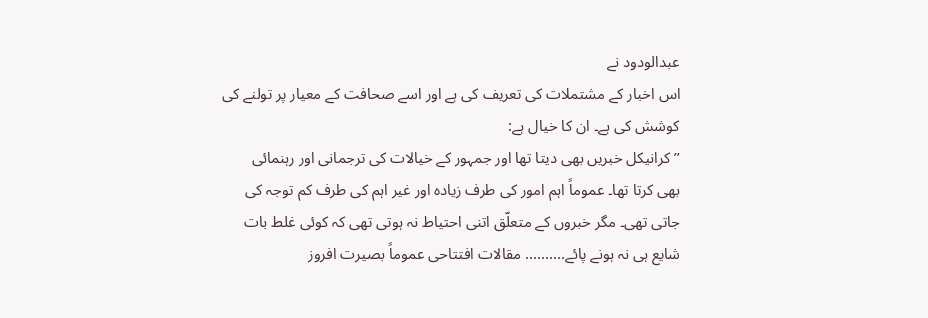عبدالودود نے
اس اخبار کے مشتملات کی تعریف کی ہے اور اسے صحافت کے معیار پر تولنے کی
کوشش کی ہے۔ ان کا خیال ہے:
’’کرانیکل خبریں بھی دیتا تھا اور جمہور کے خیالات کی ترجمانی اور رہنمائی
بھی کرتا تھا۔ عموماً اہم امور کی طرف زیادہ اور غیر اہم کی طرف کم توجہ کی
جاتی تھی۔ مگر خبروں کے متعلّق اتنی احتیاط نہ ہوتی تھی کہ کوئی غلط بات
شایع ہی نہ ہونے پائے.......... مقالات افتتاحی عموماً بصیرت افروز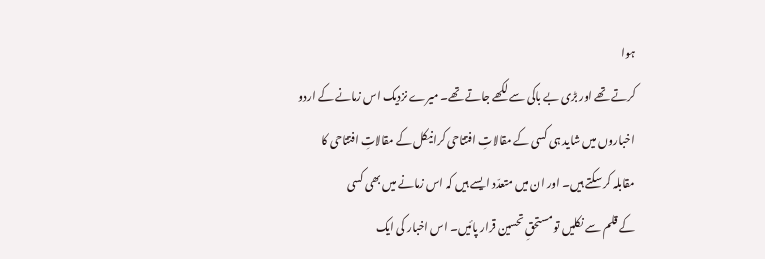ہوا
کرتے تھے اور بڑی بے باکی سے لکھے جاتے تھے۔ میرے نزدیک اس زمانے کے اردو
اخباروں میں شاید ہی کسی کے مقالاتِ افتتاحی کرانیکل کے مقالاتِ افتتاحی کا
مقابلہ کر سکتے ہیں۔ اور ان میں متعدّد ایسے ہیں کہ اس زمانے میں بھی کسی
کے قلم سے نکلیں تو مستحقِ تحسین قرار پائیں۔ اس اخبار کی ایک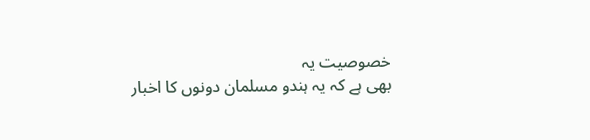خصوصیت یہ
بھی ہے کہ یہ ہندو مسلمان دونوں کا اخبار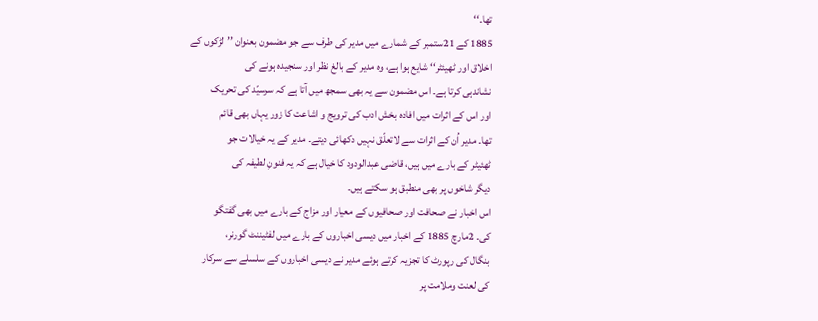تھا۔‘‘
1885 کے 21ستمبر کے شمارے میں مدیر کی طرف سے جو مضمون بعنوان ’’لڑکوں کے
اخلاق اور ٹھیئٹر‘‘ شایع ہوا ہے، وہ مدیر کے بالغ نظر اور سنجیدہ ہونے کی
نشاندہی کرتا ہے۔ اس مضمون سے یہ بھی سمجھ میں آتا ہے کہ سرسیّد کی تحریک
اور اس کے اثرات میں افادہ بخش ادب کی ترویج و اشاعت کا زور یہاں بھی قائم
تھا۔ مدیر اُن کے اثرات سے لاتعلّق نہیں دکھائی دیتے۔ مدیر کے یہ خیالات جو
ٹھئیٹر کے بارے میں ہیں، قاضی عبدالودود کا خیال ہے کہ یہ فنونِ لطیفہ کی
دیگر شاخوں پر بھی منطبق ہو سکتے ہیں۔
اس اخبار نے صحافت اور صحافیوں کے معیار اور مزاج کے بارے میں بھی گفتگو
کی۔ 2مارچ 1885 کے اخبار میں دیسی اخباروں کے بارے میں لفٹیننٹ گورنر،
بنگال کی رپورٹ کا تجزیہ کرتے ہوئے مدیر نے دیسی اخباروں کے سلسلے سے سرکار
کی لعنت وملامت پر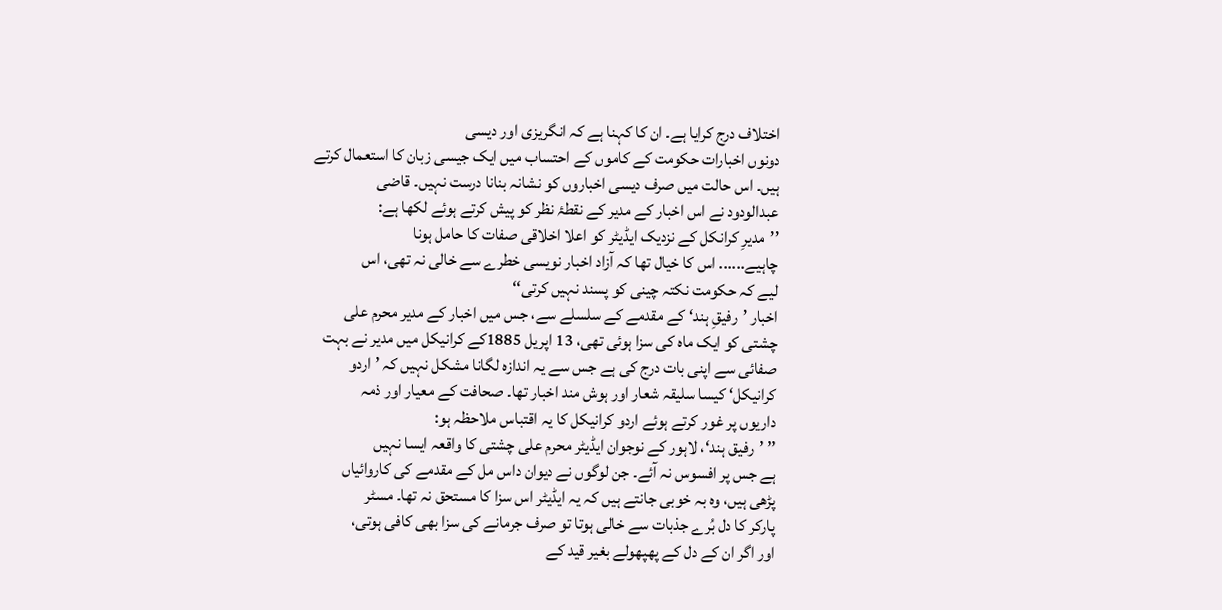اختلاف درج کرایا ہے۔ ان کا کہنا ہے کہ انگریزی اور دیسی
دونوں اخبارات حکومت کے کاموں کے احتساب میں ایک جیسی زبان کا استعمال کرتے
ہیں۔ اس حالت میں صرف دیسی اخباروں کو نشانہ بنانا درست نہیں۔ قاضی
عبدالودود نے اس اخبار کے مدیر کے نقطۂ نظر کو پیش کرتے ہوئے لکھا ہے:
’’مدیرِ کرانکل کے نزدیک ایڈیٹر کو اعلا اخلاقی صفات کا حامل ہونا
چاہیے...... اس کا خیال تھا کہ آزاد اخبار نویسی خطرے سے خالی نہ تھی، اس
لیے کہ حکومت نکتہ چینی کو پسند نہیں کرتی‘‘
اخبار ’رفیقِ ہند‘ کے مقدمے کے سلسلے سے، جس میں اخبار کے مدیر محرم علی
چشتی کو ایک ماہ کی سزا ہوئی تھی، 13 اپریل 1885کے کرانیکل میں مدیر نے بہت
صفائی سے اپنی بات درج کی ہے جس سے یہ اندازہ لگانا مشکل نہیں کہ ’اردو
کرانیکل‘ کیسا سلیقہ شعار اور ہوش مند اخبار تھا۔ صحافت کے معیار اور ذمہ
داریوں پر غور کرتے ہوئے اردو کرانیکل کا یہ اقتباس ملاحظہ ہو:
’’ ’رفیق ہند‘، لاہور کے نوجوان ایڈیٹر محرم علی چشتی کا واقعہ ایسا نہیں
ہے جس پر افسوس نہ آئے۔ جن لوگوں نے دیوان داس مل کے مقدمے کی کاروائیاں
پڑھی ہیں، وہ بہ خوبی جانتے ہیں کہ یہ ایڈیٹر اس سزا کا مستحق نہ تھا۔ مسٹر
پارکر کا دل بُرے جذبات سے خالی ہوتا تو صرف جرمانے کی سزا بھی کافی ہوتی،
اور اگر ان کے دل کے پھپھولے بغیر قید کے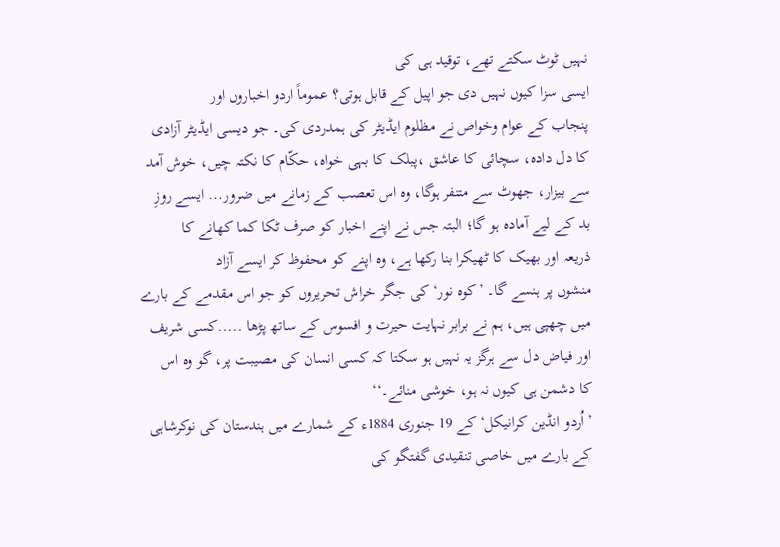نہیں ٹوٹ سکتے تھے، توقید ہی کی
ایسی سزا کیوں نہیں دی جو اپیل کے قابل ہوتی؟ عموماً اردو اخباروں اور
پنجاب کے عوام وخواص نے مظلوم ایڈیٹر کی ہمدردی کی۔ جو دیسی ایڈیٹر آزادی
کا دل دادہ، سچائی کا عاشق ،پبلک کا بہی خواہ، حکّام کا نکتہ چیں، خوش آمد
سے بیزار، جھوٹ سے متنفر ہوگا، وہ اس تعصب کے زمانے میں ضرور... ایسے روزِ
بد کے لیے آمادہ ہو گا؛ البتہ جس نے اپنے اخبار کو صرف ٹکا کما کھانے کا
ذریعہ اور بھیک کا ٹھیکرا بنا رکھا ہے، وہ اپنے کو محفوظ کر ایسے آزاد
منشوں پر ہنسے گا۔ ’کوہ نور‘ کی جگر خراش تحریروں کو جو اس مقدمے کے بارے
میں چھپی ہیں، ہم نے برابر نہایت حیرت و افسوس کے ساتھ پڑھا .....کسی شریف
اور فیاض دل سے ہرگز یہ نہیں ہو سکتا کہ کسی انسان کی مصیبت پر، گو وہ اس
کا دشمن ہی کیوں نہ ہو، خوشی منائے۔‘‘
’اُردو انڈین کرانیکل‘ کے 19 جنوری 1884ء کے شمارے میں ہندستان کی نوکرشاہی
کے بارے میں خاصی تنقیدی گفتگو کی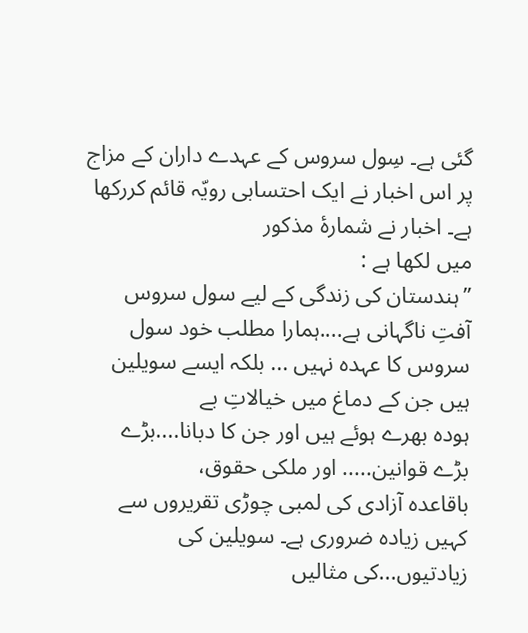گئی ہے۔ سِول سروس کے عہدے داران کے مزاج
پر اس اخبار نے ایک احتسابی رویّہ قائم کررکھا ہے۔ اخبار نے شمارۂ مذکور
میں لکھا ہے :
’’ہندستان کی زندگی کے لیے سول سروس آفتِ ناگہانی ہے....ہمارا مطلب خود سول
سروس کا عہدہ نہیں ... بلکہ ایسے سویلین ہیں جن کے دماغ میں خیالاتِ بے
ہودہ بھرے ہوئے ہیں اور جن کا دبانا....بڑے بڑے قوانین..... اور ملکی حقوق،
باقاعدہ آزادی کی لمبی چوڑی تقریروں سے کہیں زیادہ ضروری ہے۔ سویلین کی
زیادتیوں...کی مثالیں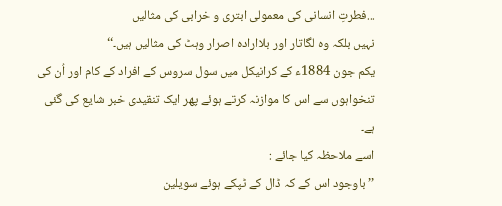...فطرتِ انسانی کی معمولی ابتری و خرابی کی مثالیں
نہیں بلکہ وہ لگاتار اور بلاارادہ اصرار وہٹ کی مثالیں ہیں۔‘‘
یکم جون 1884ء کے کرانیکل میں سول سروس کے افراد کے کام اور اُن کی
تنخواہوں سے اس کا موازنہ کرتے ہوئے پھر ایک تنقیدی خبر شایع کی گئی ہے۔
اسے ملاحظہ کیا جائے :
’’باوجود اس کے کہ ڈال کے ٹپکے ہوئے سویلین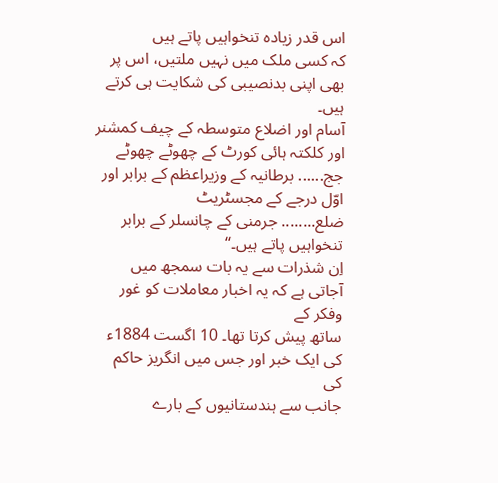اس قدر زیادہ تنخواہیں پاتے ہیں
کہ کسی ملک میں نہیں ملتیں، اس پر بھی اپنی بدنصیبی کی شکایت ہی کرتے ہیں۔
آسام اور اضلاع متوسطہ کے چیف کمشنر اور کلکتہ ہائی کورٹ کے چھوٹے چھوٹے
جج...... برطانیہ کے وزیراعظم کے برابر اور اوّل درجے کے مجسٹریٹ
ضلع........ جرمنی کے چانسلر کے برابر تنخواہیں پاتے ہیں۔‘‘
اِن شذرات سے یہ بات سمجھ میں آجاتی ہے کہ یہ اخبار معاملات کو غور وفکر کے
ساتھ پیش کرتا تھا۔ 10 اگست 1884ء کی ایک خبر اور جس میں انگریز حاکم کی
جانب سے ہندستانیوں کے بارے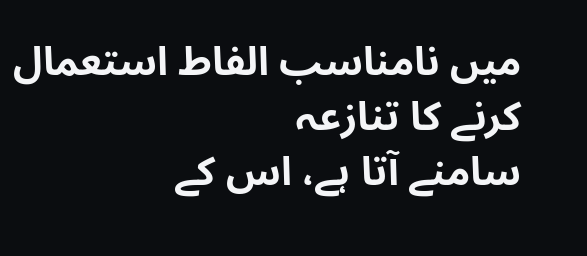میں نامناسب الفاط استعمال کرنے کا تنازعہ
سامنے آتا ہے، اس کے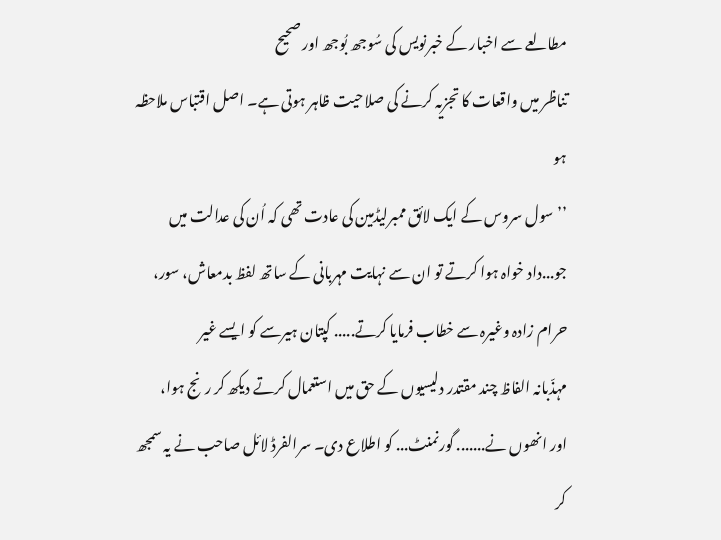مطالعے سے اخبار کے خبرنویس کی سُوجھ بُوجھ اور صحیح
تناظر میں واقعات کا تجزیہ کرنے کی صلاحیت ظاہر ہوتی ہے۔ اصل اقتباس ملاحظہ
ہو
’’سول سروس کے ایک لائق ممبرلیڈمین کی عادت تھی کہ اُن کی عدالت میں
جو...داد خواہ ہوا کرتے تو ان سے نہایت مہربانی کے ساتھ لفظ بدمعاش، سور،
حرام زادہ وغیرہ سے خطاب فرمایا کرتے..... کپتان ہیرسے کو ایسے غیر
مہذّبانہ الفاظ چند مقتدر دلیسیوں کے حق میں استعمال کرتے دیکھ کر رنج ہوا،
اور انھوں نے....... گورنمنٹ... کو اطلاع دی۔ سرالفرڈ لائل صاحب نے یہ سمجھ
کر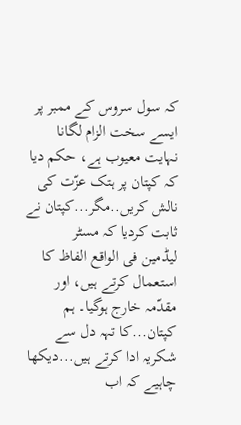کہ سول سروس کے ممبر پر ایسے سخت الزام لگانا نہایت معیوب ہے، حکم دیا
کہ کپتان پر ہتک عزّت کی نالش کریں..مگر...کپتان نے ثابت کردیا کہ مسٹر
لیڈمین فی الواقع الفاظ کا استعمال کرتے ہیں، اور مقدّمہ خارج ہوگیا۔ ہم
کپتان...کا تہہ دل سے شکریہ ادا کرتے ہیں...دیکھا چاہیے کہ اب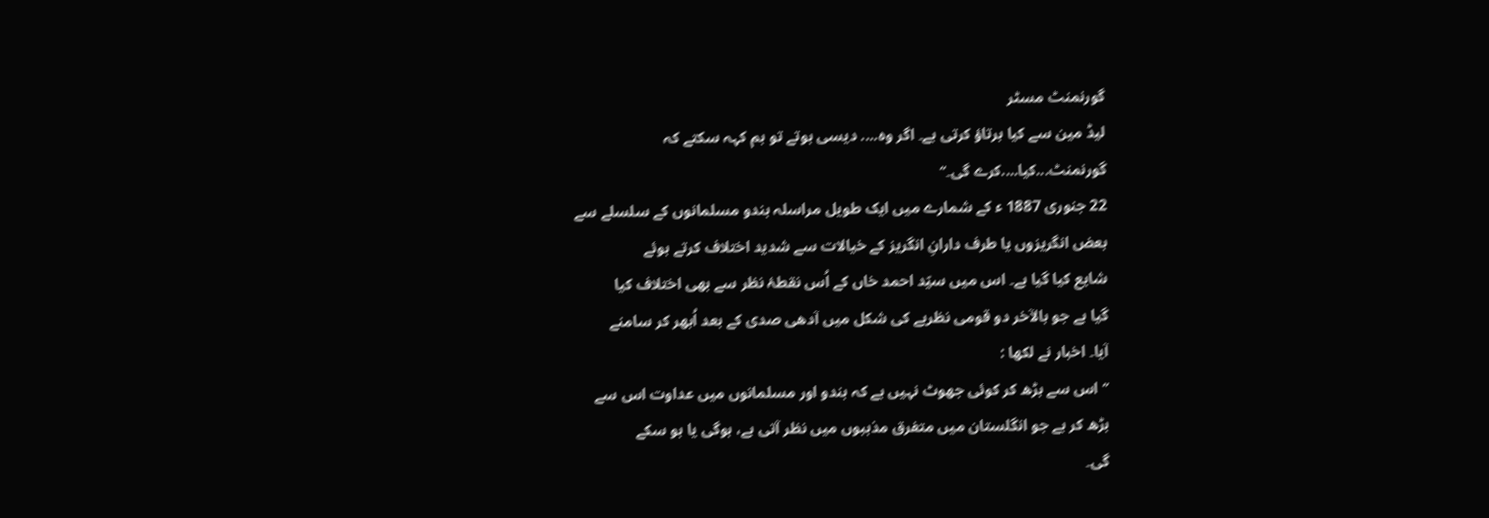گورنمنٹ مسٹر
لیڈ مین سے کیا برتاؤ کرتی ہے۔ اگر وہ.... دیسی ہوتے تو ہم کہہ سکتے کہ
گورنمنٹ...کیا....کرے گی۔‘‘
22 جنوری 1887 ء کے شمارے میں ایک طویل مراسلہ ہندو مسلمانوں کے سلسلے سے
بعض انگریزوں یا طرف دارانِ انگریز کے خیالات سے شدید اختلاف کرتے ہوئے
شایع کیا گیا ہے۔ اس میں سیّد احمد خاں کے اُس نقطۂ نظر سے بھی اختلاف کیا
گیا ہے جو بالآخر دو قومی نظریے کی شکل میں آدھی صدی کے بعد اُبھر کر سامنے
آیا۔ اخبار نے لکھا :
’’اس سے بڑھ کر کوئی جھوٹ نہیں ہے کہ ہندو اور مسلمانوں میں عداوت اس سے
بڑھ کر ہے جو انگلستان میں متفرق مذہبوں میں نظر آتی ہے، ہوگی یا ہو سکے
گی۔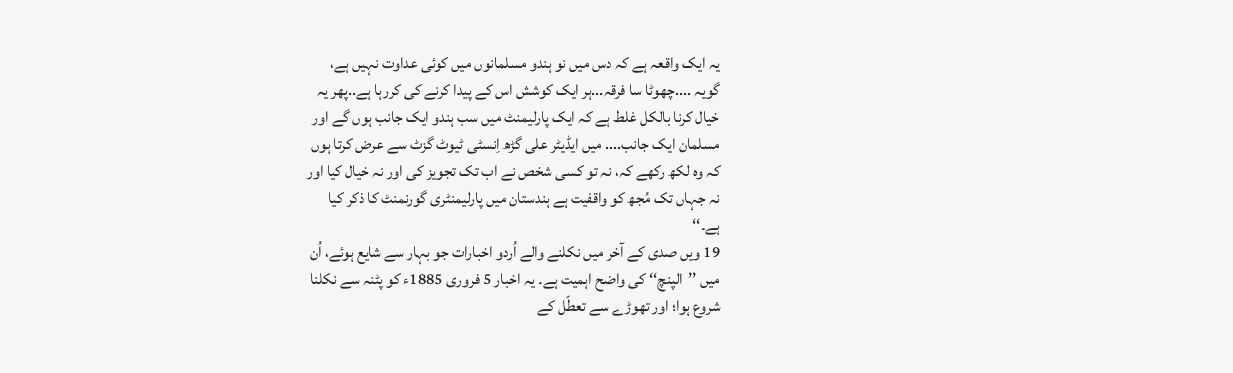یہ ایک واقعہ ہے کہ دس میں نو ہندو مسلمانوں میں کوئی عداوت نہیں ہے،
گویہ ....چھوٹا سا فرقہ...ہر ایک کوشش اس کے پیدا کرنے کی کررہا ہے..پھر یہ
خیال کرنا بالکل غلط ہے کہ ایک پارلیمنٹ میں سب ہندو ایک جانب ہوں گے اور
مسلمان ایک جانب.... میں ایڈیٹر علی گڑھ اِنسٹی ٹیوٹ گزٹ سے عرض کرتا ہوں
کہ وہ لکھ رکھے کہ، نہ تو کسی شخص نے اب تک تجویز کی اور نہ خیال کیا اور
نہ جہاں تک مُجھ کو واقفیت ہے ہندستان میں پارلیمنٹری گورنمنٹ کا ذکر کیا
ہے۔‘‘
19 ویں صدی کے آخر میں نکلنے والے اُردو اخبارات جو بہار سے شایع ہوئے، اُن
میں ’’الپنچ‘‘ کی واضح اہمیت ہے۔ یہ اخبار 5 فروری 1885ء کو پٹنہ سے نکلنا
شروع ہوا؛ اور تھوڑے سے تعطّل کے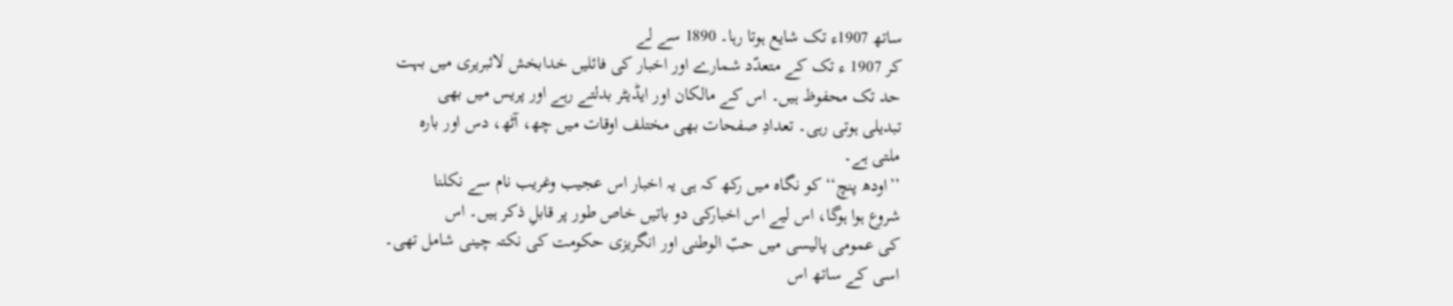ساتھ 1907ء تک شایع ہوتا رہا۔ 1890 سے لے
کر 1907 ء تک کے متعدّد شمارے اور اخبار کی فائلیں خدابخش لائبریری میں بہت
حد تک محفوظ ہیں۔ اس کے مالکان اور ایڈیٹر بدلتے رہے اور پریس میں بھی
تبدیلی ہوتی رہی۔ تعدادِ صفحات بھی مختلف اوقات میں چھ، آٹھ، دس اور بارہ
ملتی ہے۔
’’اودھ پنچ‘‘ کو نگاہ میں رکھ کہ ہی یہ اخبار اس عجیب وغریب نام سے نکلنا
شروع ہوا ہوگا، اس لیے اس اخبارکی دو باتیں خاص طور پر قابلِ ذکر ہیں۔ اس
کی عمومی پالیسی میں حبّ الوطنی اور انگریزی حکومت کی نکتہ چینی شامل تھی۔
اسی کے ساتھ اس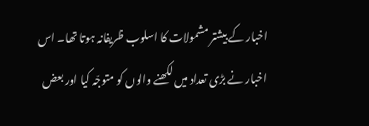اخبار کے بیشتر مشمولات کا اسلوب ظریفانہ ہوتا تھا۔ اس
اخبار نے بڑی تعداد میں لکھنے والوں کو متوجّہ کیا اور بعض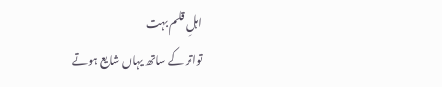اہلِ قلم بہت
تواتر کے ساتھ یہاں شایع ہوتے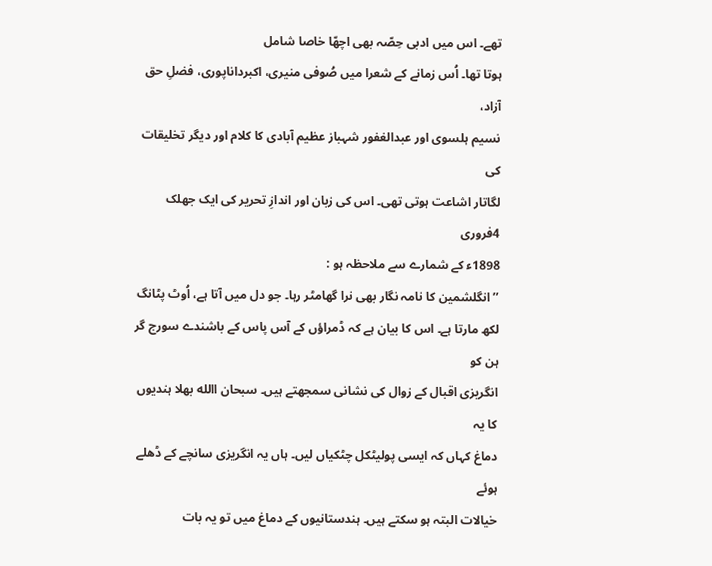تھے۔ اس میں ادبی حِصّہ بھی اچھّا خاصا شامل
ہوتا تھا۔ اُس زمانے کے شعرا میں صُوفی منیری، اکبرداناپوری، فضلِ حق آزاد،
نسیم ہلسوی اور عبدالغفور شہباز عظیم آبادی کا کلام اور دیگر تخلیقات کی
لگاتار اشاعت ہوتی تھی۔ اس کی زبان اور اندازِ تحریر کی ایک جھلک 4فروری
1898ء کے شمارے سے ملاحظہ ہو :
’’انگلشمین کا نامہ نگار بھی نرا گھامٹر رہا۔ جو دل میں آتا ہے، اُوٹ پٹانگ
لکھ مارتا ہے۔ اس کا بیان ہے کہ ڈمراؤں کے آس پاس کے باشندے سورج گر ہن کو
انگریزی اقبال کے زوال کی نشانی سمجھتے ہیں۔ سبحان االله بھلا ہندیوں کا یہ
دماغ کہاں کہ ایسی پولیٹکل چٹکیاں لیں۔ ہاں یہ انگریزی سانچے کے ڈھلے ہوئے
خیالات البتہ ہو سکتے ہیں۔ ہندستانیوں کے دماغ میں تو یہ بات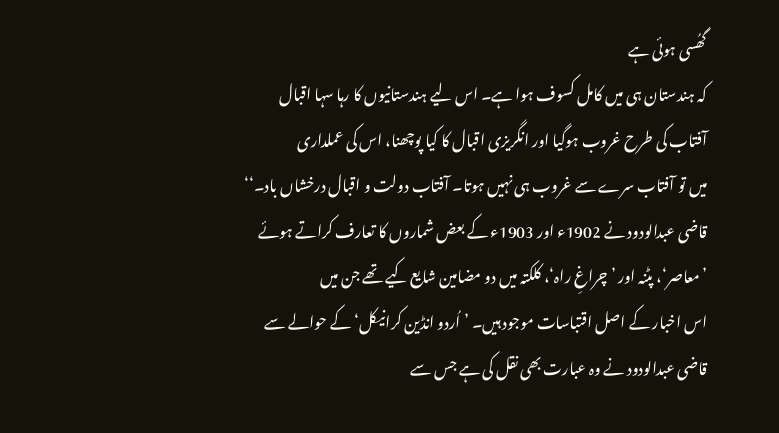گھُسی ہوئی ہے
کہ ہندستان ہی میں کامل کسوف ہوا ہے۔ اس لیے ہندستانیوں کا رہا سہا اقبال
آفتاب کی طرح غروب ہوگیا اور انگریزی اقبال کا کیا پوچھنا، اس کی عملداری
میں تو آفتاب سرے سے غروب ہی نہیں ہوتا۔ آفتاب دولت و اقبال درخشاں باد۔‘‘
قاضی عبدالودود نے 1902ء اور 1903ء کے بعض شماروں کا تعارف کراتے ہوئے
’معاصر‘، پٹنہ اور ’چراغِ راہ‘، کلکتہ میں دو مضامین شایع کیے تھے جن میں
اس اخبار کے اصل اقتباسات موجود ہیں۔ ’اُردو انڈین کرانیکل‘ کے حوالے سے
قاضی عبدالودود نے وہ عبارت بھی نقل کی ہے جس سے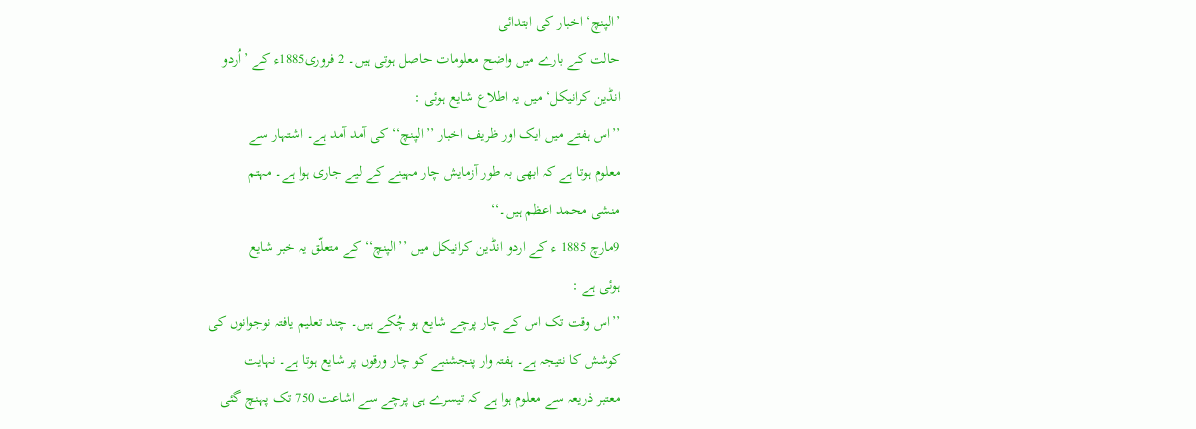’الپنچ‘ اخبار کی ابتدائی
حالت کے بارے میں واضح معلومات حاصل ہوتی ہیں۔ 2 فروری1885ء کے ’اُردو
انڈین کرانیکل‘ میں یہ اطلاع شایع ہوئی :
’’اس ہفتے میں ایک اور ظریف اخبار ’’الپنچ‘‘ کی آمد آمد ہے۔ اشتہار سے
معلوم ہوتا ہے کہ ابھی بہ طور آزمایش چار مہینے کے لیے جاری ہوا ہے۔ مہتم
منشی محمد اعظم ہیں۔‘‘
9مارچ 1885 ء کے اردو انڈین کرانیکل میں ’’الپنچ‘‘ کے متعلّق یہ خبر شایع
ہوئی ہے :
’’اس وقت تک اس کے چار پرچے شایع ہو چُکے ہیں۔ چند تعلیم یافتہ نوجوانوں کی
کوشش کا نتیجہ ہے۔ ہفتہ وار پنجشنبے کو چار ورقوں پر شایع ہوتا ہے۔ نہایت
معتبر ذریعہ سے معلوم ہوا ہے کہ تیسرے ہی پرچے سے اشاعت 750 تک پہنچ گئی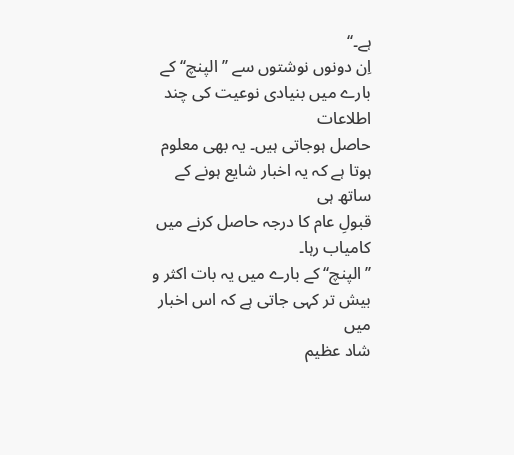ہے۔‘‘
اِن دونوں نوشتوں سے ’’الپنچ‘‘ کے بارے میں بنیادی نوعیت کی چند اطلاعات
حاصل ہوجاتی ہیں۔ یہ بھی معلوم ہوتا ہے کہ یہ اخبار شایع ہونے کے ساتھ ہی
قبولِ عام کا درجہ حاصل کرنے میں کامیاب رہا۔
’’الپنچ‘‘ کے بارے میں یہ بات اکثر و بیش تر کہی جاتی ہے کہ اس اخبار میں
شاد عظیم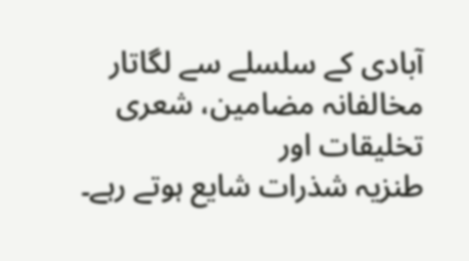آبادی کے سلسلے سے لگاتار مخالفانہ مضامین، شعری تخلیقات اور
طنزیہ شذرات شایع ہوتے رہے۔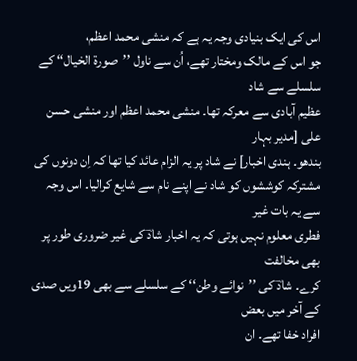اس کی ایک بنیادی وجہ یہ ہے کہ منشی محمد اعظم،
جو اس کے مالک ومختار تھے، اُن سے ناول ’’صورۃ الخیال‘‘ کے سلسلے سے شاد
عظیم آبادی سے معرکہ تھا۔ منشی محمد اعظم اور منشی حسن علی [مدیر بہار
بندھو۔ ہندی اخبار] نے شاد پر یہ الزام عائد کیا تھا کہ اِن دونوں کی
مشترکہ کوششوں کو شاد نے اپنے نام سے شایع کرالیا۔ اس وجہ سے یہ بات غیر
فطری معلوم نہیں ہوتی کہ یہ اخبار شادؔ کی غیر ضروری طور پر بھی مخالفت
کرے۔ شادؔ کی ’’نوائے وطن‘‘ کے سلسلے سے بھی 19ویں صدی کے آخر میں بعض
افراد خفا تھے۔ ان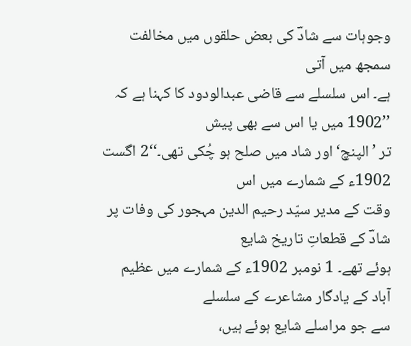وجوہات سے شادؔ کی بعض حلقوں میں مخالفت سمجھ میں آتی
ہے۔ اس سلسلے سے قاضی عبدالودود کا کہنا ہے کہ ’’1902 میں یا اس سے بھی پیش
تر ’الپنچ‘ اور شاد میں صلح ہو چُکی تھی۔‘‘2 اگست 1902ء کے شمارے میں اس
وقت کے مدیر سیّد رحیم الدین مہجور کی وفات پر شادؔ کے قطعاتِ تاریخ شایع
ہوئے تھے۔ 1 نومبر 1902ء کے شمارے میں عظیم آباد کے یادگار مشاعرے کے سلسلے
سے جو مراسلے شایع ہوئے ہیں،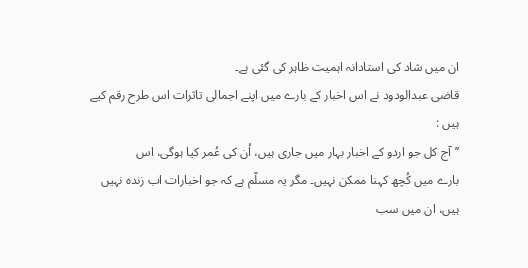ان میں شاد کی استادانہ اہمیت ظاہر کی گئی ہے۔
قاضی عبدالودود نے اس اخبار کے بارے میں اپنے اجمالی تاثرات اس طرح رقم کیے
ہیں :
’’آج کل جو اردو کے اخبار بہار میں جاری ہیں، اُن کی عُمر کیا ہوگی، اس
بارے میں کُچھ کہنا ممکن نہیں۔ مگر یہ مسلّم ہے کہ جو اخبارات اب زندہ نہیں
ہیں، ان میں سب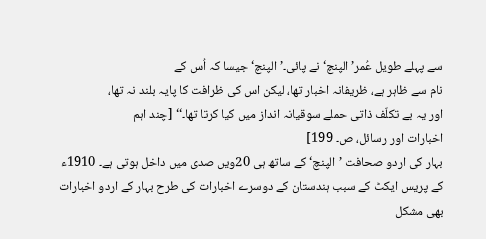سے پہلے طویل عُمر’ الپنچ‘ نے پائی۔’ الپنچ‘ جیسا کہ اُس کے
نام سے ظاہر ہے، ظریفانہ اخبار تھا، لیکن اس کی ظرافت کا پایہ بلند نہ تھا،
اور یہ بے تکلّف ذاتی حملے سوقیانہ انداز میں کیا کرتا تھا۔‘‘ [چند اہم
اخبارات اور رسائل، ص۔ 199]
بہار کی اردو صحافت ’الپنچ‘ کے ساتھ ہی 20ویں صدی میں داخل ہوتی ہے۔ 1910ء
کے پریس ایکٹ کے سبب ہندستان کے دوسرے اخبارات کی طرح بہار کے اردو اخبارات
بھی مشکل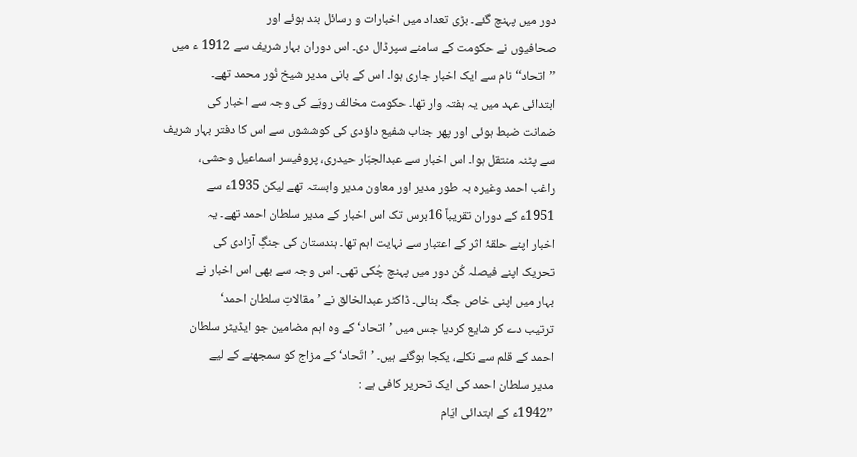دور میں پہنچ گئے۔ بڑی تعداد میں اخبارات و رسائل بند ہوئے اور
صحافیوں نے حکومت کے سامنے سپرڈال دی۔ اس دوران بہار شریف سے 1912 ء میں
’’اتحاد‘‘ نام سے ایک اخبار جاری ہوا۔ اس کے بانی مدیر شیخ نُور محمد تھے۔
ابتدائی عہد میں یہ ہفتہ وار تھا۔ حکومت مخالف رویّے کی وجہ سے اخبار کی
ضمانت ضبط ہوئی اور پھر جناب شفیع داؤدی کی کوششوں سے اس کا دفتر بہار شریف
سے پٹنہ منتقل ہوا۔ اس اخبار سے عبدالجبّار حیدری، پروفیسر اسماعیل وحشی،
راغب احمد وغیرہ بہ طور مدیر اور معاون مدیر وابستہ تھے لیکن 1935ء سے
1951ء کے دوران تقریباً 16برس تک اس اخبار کے مدیر سلطان احمد تھے۔ یہ
اخبار اپنے حلقۂ اثر کے اعتبار سے نہایت اہم تھا۔ ہندستان کی جنگِ آزادی کی
تحریک اپنے فیصلہ کُن دور میں پہنچ چُکی تھی۔ اس وجہ سے بھی اس اخبار نے
بہار میں اپنی خاص جگہ بنالی۔ ڈاکٹر عبدالخالق نے ’مقالاتِ سلطان احمد‘
ترتیب دے کر شایع کردیا جس میں ’اتحاد‘ کے وہ اہم مضامین جو ایڈیٹر سلطان
احمد کے قلم سے نکلے، یکجا ہوگئے ہیں۔ ’اتّحاد‘ کے مزاج کو سمجھنے کے لیے
مدیر سلطان احمد کی ایک تحریر کافی ہے :
’’1942ء کے ابتدائی ایّام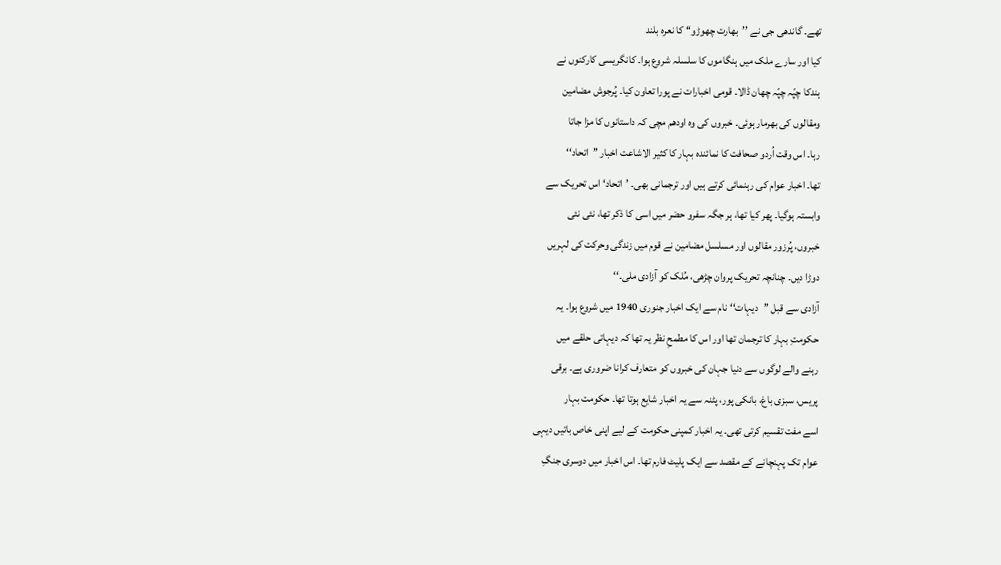تھے۔ گاندھی جی نے ’’بھارت چھوڑو‘‘ کا نعرہ بلند
کیا اور سارے ملک میں ہنگاموں کا سلسلہ شروع ہوا۔ کانگریسی کارکنوں نے
ہندکا چپّہ چپّہ چھان ڈالا۔ قومی اخبارات نے پورا تعاون کیا۔ پُرجوش مضامین
ومقالوں کی بھرمار ہوئی۔ خبروں کی وہ اودھم مچی کہ داستانوں کا مزا جاتا
رہا۔ اس وقت اُردو صحافت کا نمائندہ بہار کا کثیر الاشاعت اخبار ’’اتحاد‘‘
تھا۔ اخبار عوام کی رہنمائی کرتے ہیں اور ترجمانی بھی۔ ’اتحاد‘ اس تحریک سے
وابستہ ہوگیا۔ پھر کیا تھا، ہر جگہ سفرو حضر میں اسی کا ذکر تھا، نئی نئی
خبروں، پُرزور مقالوں اور مسلسل مضامین نے قوم میں زندگی وحرکت کی لہریں
دوڑا دیں۔ چنانچہ تحریک پروان چڑھی، مُلک کو آزادی ملی۔‘‘
آزادی سے قبل ’’دیہات‘‘ نام سے ایک اخبار جنوری 1940 میں شروع ہوا۔ یہ
حکومتِ بہار کا ترجمان تھا اور اس کا مطمحِ نظر یہ تھا کہ دیہاتی حلقے میں
رہنے والے لوگوں سے دنیا جہان کی خبروں کو متعارف کرانا ضروری ہے۔ برقی
پریس، سبزی باغ، بانکی پور، پٹنہ سے یہ اخبار شایع ہوتا تھا۔ حکومت بہار
اسے مفت تقسیم کرتی تھی۔ یہ اخبار کمپنی حکومت کے لیے اپنی خاص باتیں دیہی
عوام تک پہنچانے کے مقصد سے ایک پلیٹ فارم تھا۔ اس اخبار میں دوسری جنگِ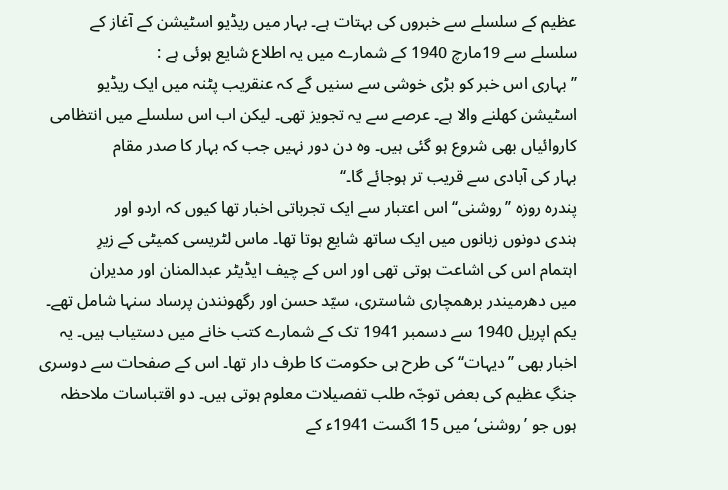عظیم کے سلسلے سے خبروں کی بہتات ہے۔ بہار میں ریڈیو اسٹیشن کے آغاز کے
سلسلے سے 19مارچ 1940 کے شمارے میں یہ اطلاع شایع ہوئی ہے :
’’بہاری اس خبر کو بڑی خوشی سے سنیں گے کہ عنقریب پٹنہ میں ایک ریڈیو
اسٹیشن کھلنے والا ہے۔ عرصے سے یہ تجویز تھی۔ لیکن اب اس سلسلے میں انتظامی
کاروائیاں بھی شروع ہو گئی ہیں۔ وہ دن دور نہیں جب کہ بہار کا صدر مقام
بہار کی آبادی سے قریب تر ہوجائے گا۔‘‘
پندرہ روزہ ’’روشنی‘‘ اس اعتبار سے ایک تجرباتی اخبار تھا کیوں کہ اردو اور
ہندی دونوں زبانوں میں ایک ساتھ شایع ہوتا تھا۔ ماس لٹریسی کمیٹی کے زیرِ
اہتمام اس کی اشاعت ہوتی تھی اور اس کے چیف ایڈیٹر عبدالمنان اور مدیران
میں دھرمیندر برھمچاری شاستری، سیّد حسن اور رگھونندن پرساد سنہا شامل تھے۔
یکم اپریل 1940 سے دسمبر 1941 تک کے شمارے کتب خانے میں دستیاب ہیں۔ یہ
اخبار بھی ’’دیہات‘‘ کی طرح ہی حکومت کا طرف دار تھا۔ اس کے صفحات سے دوسری
جنگِ عظیم کی بعض توجّہ طلب تفصیلات معلوم ہوتی ہیں۔ دو اقتباسات ملاحظہ
ہوں جو ’روشنی‘ میں 15 اگست 1941ء کے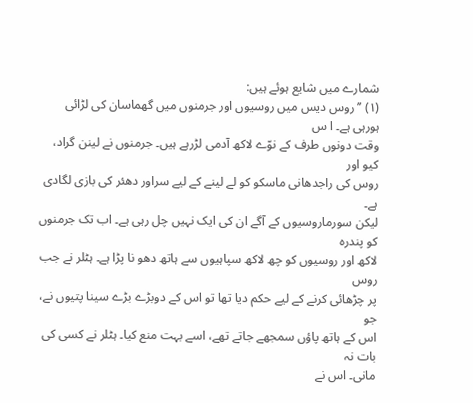شمارے میں شایع ہوئے ہیں:
(۱) ’’روس دیس میں روسیوں اور جرمنوں میں گھماسان کی لڑائی ہورہی ہے۔ ا س
وقت دونوں طرف کے نوّے لاکھ آدمی لڑرہے ہیں۔ جرمنوں نے لینن گراد، کیو اور
روس کی راجدھانی ماسکو کو لے لینے کے لیے سراور دھئر کی بازی لگادی ہے۔
لیکن سورماروسیوں کے آگے ان کی ایک نہیں چل رہی ہے۔ اب تک جرمنوں کو پندرہ
لاکھ اور روسیوں کو چھ لاکھ سپاہیوں سے ہاتھ دھو نا پڑا ہے۔ ہٹلر نے جب روس
پر چڑھائی کرنے کے لیے حکم دیا تھا تو اس کے دوبڑے بڑے سینا پتیوں نے، جو
اس کے ہاتھ پاؤں سمجھے جاتے تھے، اسے بہت منع کیا۔ ہٹلر نے کسی کی بات نہ
مانی۔ اس نے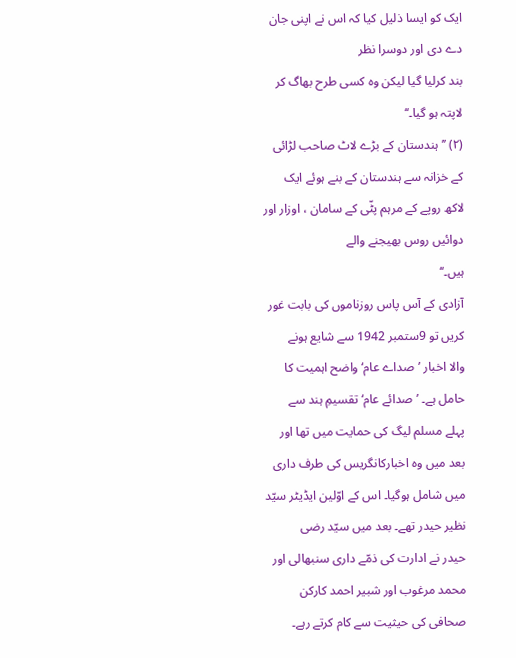ایک کو ایسا ذلیل کیا کہ اس نے اپنی جان دے دی اور دوسرا نظر
بند کرلیا گیا لیکن وہ کسی طرح بھاگ کر لاپتہ ہو گیا۔‘‘
(۲) ’’ہندستان کے بڑے لاٹ صاحب لڑائی کے خزانہ سے ہندستان کے بنے ہوئے ایک
لاکھ روپے کے مرہم پٹّی کے سامان ، اوزار اور دوائیں روس بھیجنے والے
ہیں۔‘‘
آزادی کے آس پاس روزناموں کی بابت غور کریں تو 9ستمبر 1942 سے شایع ہونے
والا اخبار ’صداے عام‘ واضح اہمیت کا حامل ہے۔ ’صدائے عام‘ تقسیمِ ہند سے
پہلے مسلم لیگ کی حمایت میں تھا اور بعد میں وہ اخبارکانگریس کی طرف داری
میں شامل ہوگیا۔ اس کے اوّلین ایڈیٹر سیّد نظیر حیدر تھے۔ بعد میں سیّد رضی
حیدر نے ادارت کی ذمّے داری سنبھالی اور محمد مرغوب اور شبیر احمد کارکن
صحافی کی حیثیت سے کام کرتے رہے۔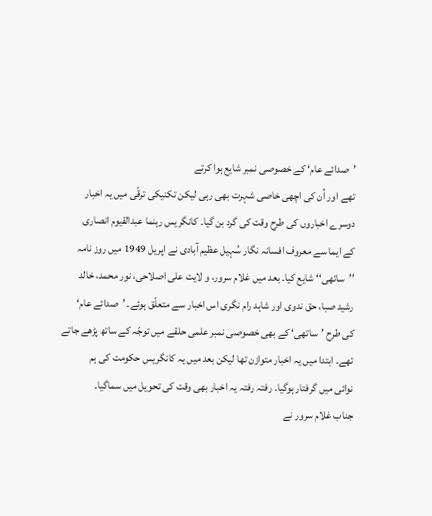’صدائے عام‘ کے خصوصی نمبر شایع ہوا کرتے
تھے اور اُن کی اچھی خاصی شہرت بھی رہی لیکن تکنیکی ترقّی میں یہ اخبار
دوسرے اخباروں کی طرح وقت کی گرد بن گیا۔ کانگریس رہنما عبدالقیوم انصاری
کے ایما سے معروف افسانہ نگار سُہیل عظیم آبادی نے اپریل 1949 میں روز نامہ
’’ساتھی‘‘ شایع کیا۔ بعد میں غلام سرور، و لایت علی اصلاحی، نور محمد، خالد
رشید صبا، حق ندوی اور شاہد رام نگری اس اخبار سے متعلّق ہوئے۔ ’صدائے عام‘
کی طرح ’ساتھی‘ کے بھی خصوصی نمبر علمی حلقے میں توجّہ کے ساتھ پڑھے جاتے
تھے۔ ابتدا میں یہ اخبار متوازن تھا لیکن بعد میں یہ کانگریس حکومت کی ہم
نوائی میں گرفتار ہوگیا۔ رفتہ رفتہ یہ اخبار بھی وقت کی تحویل میں سماگیا۔
جناب غلام سرور نے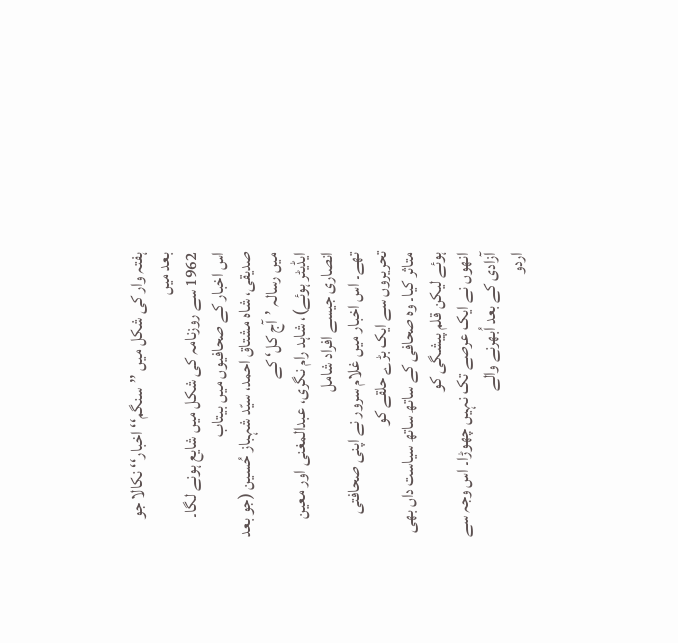ہفتہ وار کی شکل میں ’’سنگم‘‘ اخبار‘‘ نکالا جو بعد میں
1962 سے روزنامہ کی شکل میں شایع ہونے لگا۔ اس اخبار کے صحافیوں میں بیتاب
صدیقی، شاہ مشتاق احمد، سیّد شہباز حُسین (جو بعد میں رسالہ ’آج کل‘ کے
ایڈیٹر ہوئے)، شاہد رام نگری، عبدالمغنی اور معین انصاری جیسے افراد شامل
تھے۔ اس اخبار میں غلام سرور نے اپنی صحافتی تحریروں سے ایک بڑے حلقے کو
متاثر کیا۔ وہ صحافی کے ساتھ ساتھ سیاست داں بھی ہوئے لیکن قلم پیشگی کو
انھوں نے ایک عرصے تک نہیں چھوڑا۔ اس وجہ سے آزادی کے بعد اُبھرنے والے
اردو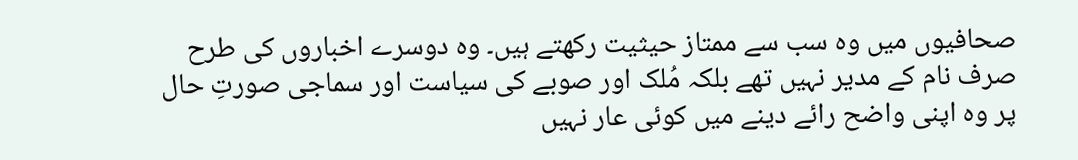صحافیوں میں وہ سب سے ممتاز حیثیت رکھتے ہیں۔ وہ دوسرے اخباروں کی طرح
صرف نام کے مدیر نہیں تھے بلکہ مُلک اور صوبے کی سیاست اور سماجی صورتِ حال
پر وہ اپنی واضح رائے دینے میں کوئی عار نہیں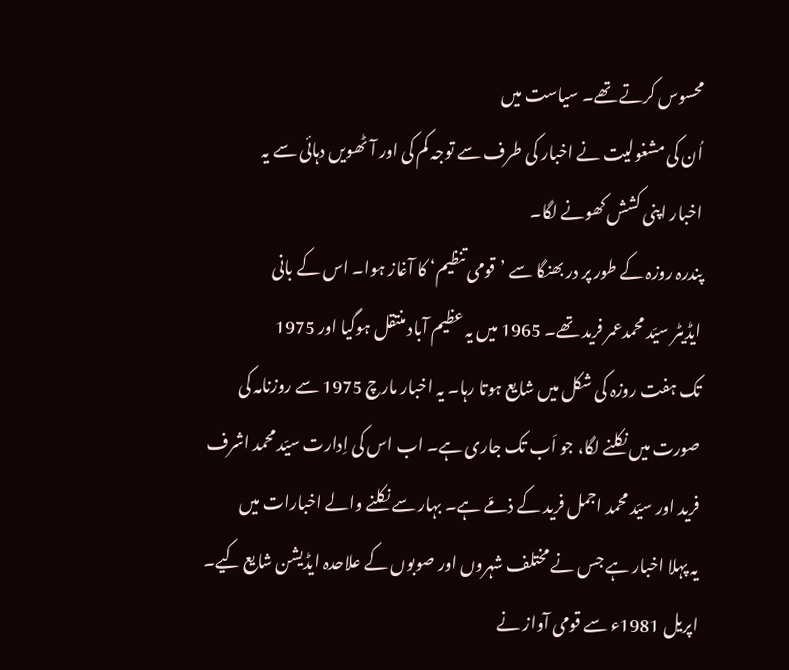محسوس کرتے تھے۔ سیاست میں
اُن کی مشغولیت نے اخبار کی طرف سے توجہ کم کی اور آٹھویں دہائی سے یہ
اخبار اپنی کشش کھونے لگا۔
پندرہ روزہ کے طور پر در بھنگا سے ’قومی تنظیم‘ کا آغاز ہوا۔ اس کے بانی
ایڈیٹر سیّد محمدعمر فرید تھے۔ 1965 میں یہ عظیم آباد منتقل ہوگیا اور 1975
تک ہفت روزہ کی شکل میں شایع ہوتا رہا۔ یہ اخبار مارچ 1975 سے روزنامہ کی
صورت میں نکلنے لگا، جو اَب تک جاری ہے۔ اب اس کی اِدارت سیّد محمد اشرف
فرید اور سیّد محمد اجمل فرید کے ذمّے ہے۔ بہار سے نکلنے والے اخبارات میں
یہ پہلا اخبار ہے جس نے مختلف شہروں اور صوبوں کے علاحدہ ایڈیشن شایع کیے۔
اپریل 1981ء سے قومی آواز نے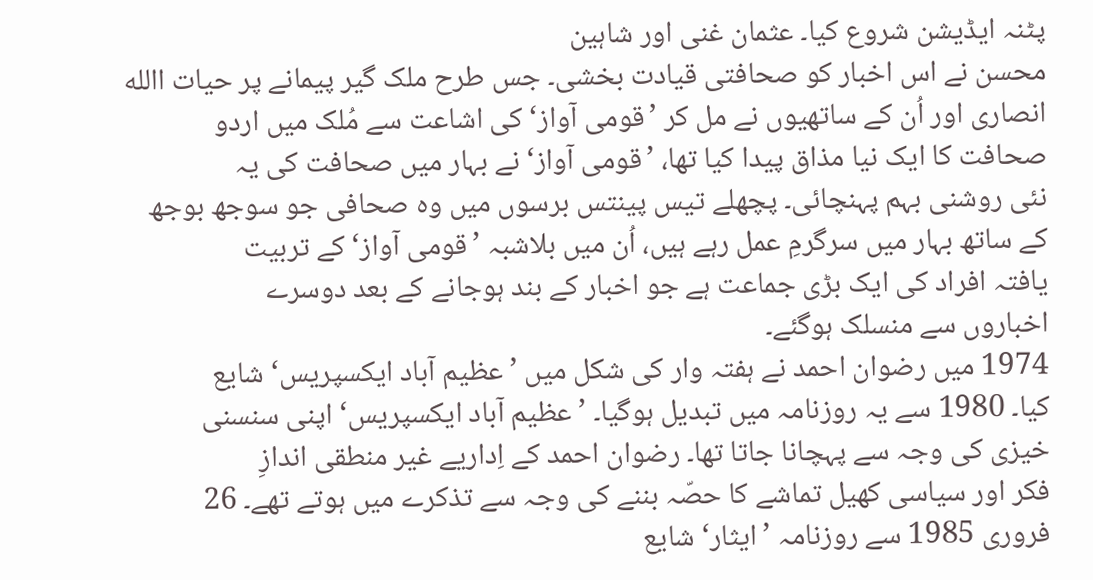پٹنہ ایڈیشن شروع کیا۔ عثمان غنی اور شاہین
محسن نے اس اخبار کو صحافتی قیادت بخشی۔ جس طرح ملک گیر پیمانے پر حیات االله
انصاری اور اُن کے ساتھیوں نے مل کر ’قومی آواز‘ کی اشاعت سے مُلک میں اردو
صحافت کا ایک نیا مذاق پیدا کیا تھا، ’قومی آواز‘ نے بہار میں صحافت کی یہ
نئی روشنی بہم پہنچائی۔ پچھلے تیس پینتس برسوں میں وہ صحافی جو سوجھ بوجھ
کے ساتھ بہار میں سرگرمِ عمل رہے ہیں، اُن میں بلاشبہ ’قومی آواز‘ کے تربیت
یافتہ افراد کی ایک بڑی جماعت ہے جو اخبار کے بند ہوجانے کے بعد دوسرے
اخباروں سے منسلک ہوگئے۔
1974 میں رضوان احمد نے ہفتہ وار کی شکل میں ’عظیم آباد ایکسپریس‘ شایع
کیا۔ 1980 سے یہ روزنامہ میں تبدیل ہوگیا۔ ’عظیم آباد ایکسپریس‘ اپنی سنسنی
خیزی کی وجہ سے پہچانا جاتا تھا۔ رضوان احمد کے اِداریے غیر منطقی اندازِ
فکر اور سیاسی کھیل تماشے کا حصّہ بننے کی وجہ سے تذکرے میں ہوتے تھے۔ 26
فروری 1985 سے روزنامہ ’ایثار‘ شایع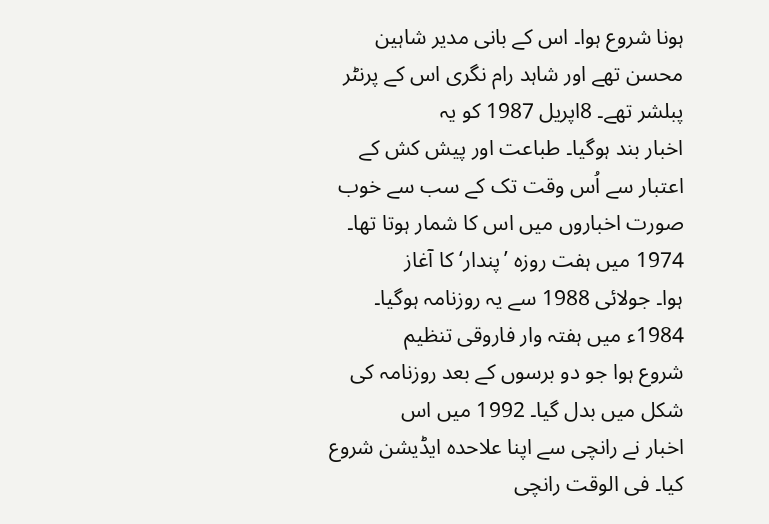ہونا شروع ہوا۔ اس کے بانی مدیر شاہین
محسن تھے اور شاہد رام نگری اس کے پرنٹر پبلشر تھے۔ 8اپریل 1987 کو یہ
اخبار بند ہوگیا۔ طباعت اور پیش کش کے اعتبار سے اُس وقت تک کے سب سے خوب
صورت اخباروں میں اس کا شمار ہوتا تھا۔ 1974 میں ہفت روزہ ’پندار‘ کا آغاز
ہوا۔ جولائی 1988 سے یہ روزنامہ ہوگیا۔ 1984ء میں ہفتہ وار فاروقی تنظیم
شروع ہوا جو دو برسوں کے بعد روزنامہ کی شکل میں بدل گیا۔ 1992 میں اس
اخبار نے رانچی سے اپنا علاحدہ ایڈیشن شروع کیا۔ فی الوقت رانچی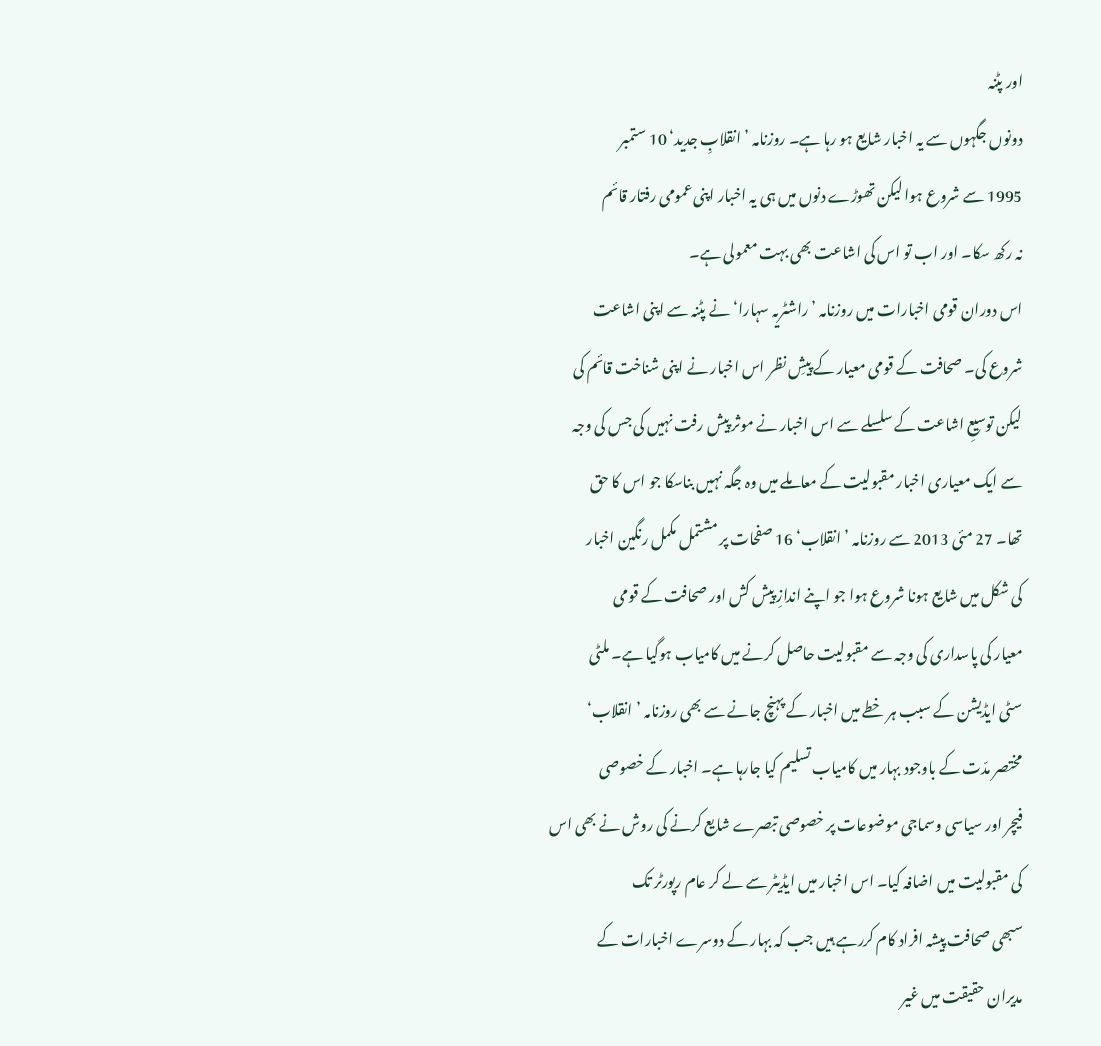اور پٹنہ
دونوں جگہوں سے یہ اخبار شایع ہو رہا ہے۔ روزنامہ ’انقلابِ جدید‘ 10 ستمبر
1995 سے شروع ہوا لیکن تھوڑے دنوں میں ہی یہ اخبار اپنی عمومی رفتار قائم
نہ رکھ سکا۔ اور اب تو اس کی اشاعت بھی بہت معمولی ہے۔
اس دوران قومی اخبارات میں روزنامہ ’راشٹریہ سہارا‘ نے پٹنہ سے اپنی اشاعت
شروع کی۔ صحافت کے قومی معیار کے پیشِ نظر اس اخبار نے اپنی شناخت قائم کی
لیکن توسیعِ اشاعت کے سلسلے سے اس اخبار نے موثر پیش رفت نہیں کی جس کی وجہ
سے ایک معیاری اخبار مقبولیت کے معاملے میں وہ جگہ نہیں بناسکا جو اس کا حق
تھا۔ 27 مئی 2013 سے روزنامہ ’انقلاب‘ 16 صفحات پر مشتمل مکمل رنگین اخبار
کی شکل میں شایع ہونا شروع ہوا جو اپنے اندازِ پیش کش اور صحافت کے قومی
معیار کی پاسداری کی وجہ سے مقبولیت حاصل کرنے میں کامیاب ہوگیا ہے۔ ملٹی
سٹی ایڈیشن کے سبب ہر خطے میں اخبار کے پہنچ جانے سے بھی روزنامہ ’انقلاب‘
مختصر مدّت کے باوجود بہار میں کامیاب تسلیم کیا جارہا ہے۔ اخبار کے خصوصی
فیچر اور سیاسی وسماجی موضوعات پر خصوصی تبصرے شایع کرنے کی روش نے بھی اس
کی مقبولیت میں اضافہ کیا۔ اس اخبار میں ایڈیٹر سے لے کر عام رپورٹر تک
سبھی صحافت پیشہ افراد کام کررہے ہیں جب کہ بہار کے دوسرے اخبارات کے
مدیران حقیقت میں غیر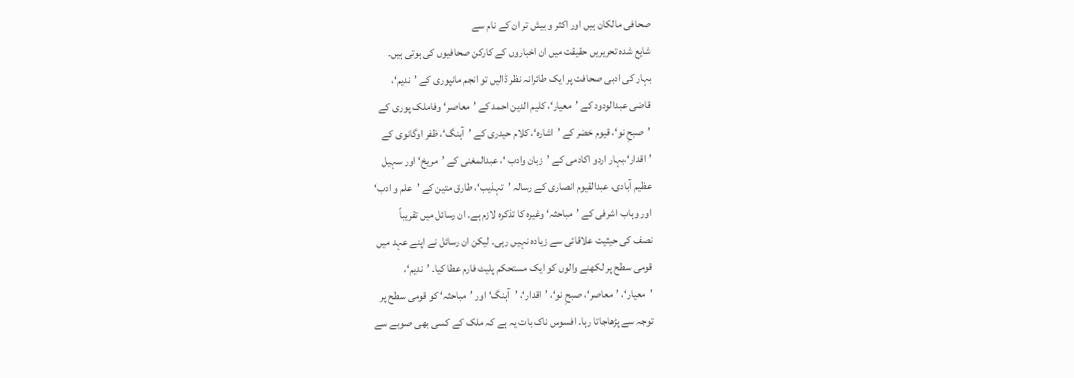صحافی مالکان ہیں اور اکثر و بیش تر ان کے نام سے
شایع شدہ تحریریں حقیقت میں ان اخباروں کے کارکن صحافیوں کی ہوتی ہیں۔
بہار کی ادبی صحافت پر ایک طائرانہ نظر ڈالیں تو انجم مانپوری کے ’ندیم‘،
قاضی عبدالودود کے ’معیار‘، کلیم الدین احمد کے ’معاصر‘ وفاملک پوری کے
’صبحِ نو‘، قیوم خضر کے ’اشارہ‘، کلام حیدری کے ’آہنگ‘، ظفر اوگانوی کے
’اقدار‘،بہار اردو اکادمی کے ’زبان وادب ‘، عبدالمغنی کے ’مریخ‘ اور سہیل
عظیم آبادی، عبدالقیوم انصاری کے رسالہ ’تہذیب‘، طارق متین کے ’علم و ادب‘
اور وہاب اشرفی کے ’مباحثہ‘ وغیرہ کا تذکرہ لازم ہے۔ ان رسائل میں تقریباً
نصف کی حیثیت علاقائی سے زیادہ نہیں رہی۔ لیکن ان رسائل نے اپنے عہد میں
قومی سطح پر لکھنے والوں کو ایک مستحکم پلیٹ فارم عطا کیا۔ ’ندیم‘،
’معیار‘، ’معاصر‘، صبحِ نو‘، ’اقدار‘، ’آہنگ‘ اور ’مباحثہ‘ کو قومی سطح پر
توجہ سے پڑھاجاتا رہا۔ افسوس ناک بات یہ ہے کہ ملک کے کسی بھی صوبے سے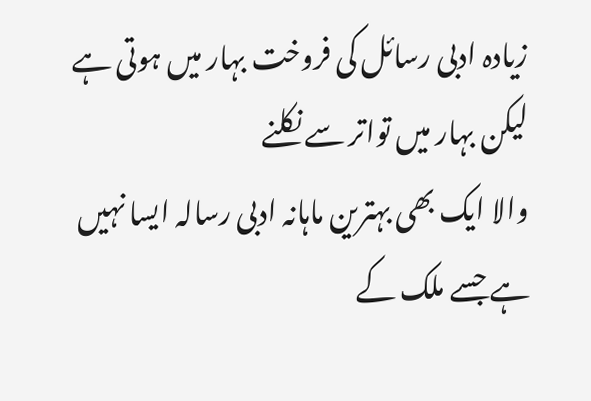زیادہ ادبی رسائل کی فروخت بہار میں ہوتی ہے لیکن بہار میں تواتر سے نکلنے
والا ایک بھی بہترین ماہانہ ادبی رسالہ ایسا نہیں ہے جسے ملک کے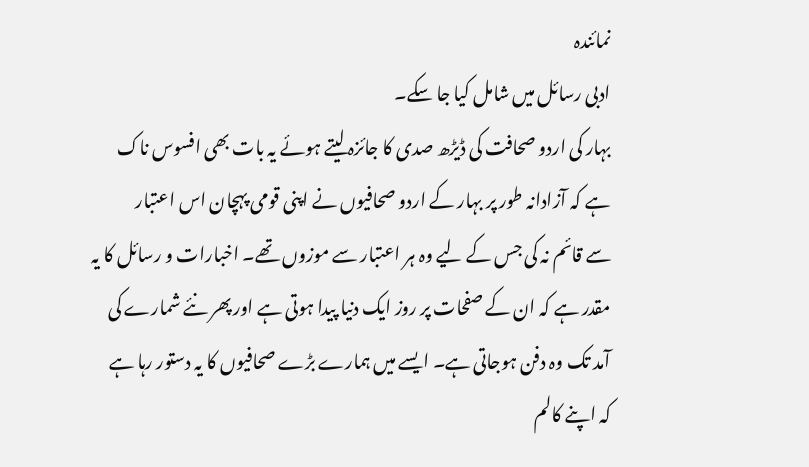نمائندہ
ادبی رسائل میں شامل کیا جا سکے۔
بہار کی اردو صحافت کی ڈیڑھ صدی کا جائزہ لیتے ہوئے یہ بات بھی افسوس ناک
ہے کہ آزادانہ طور پر بہار کے اردو صحافیوں نے اپنی قومی پہچان اس اعتبار
سے قائم نہ کی جس کے لیے وہ ہر اعتبار سے موزوں تھے۔ اخبارات و رسائل کا یہ
مقدر ہے کہ ان کے صفحات پر روز ایک دنیا پیدا ہوتی ہے اور پھر نئے شمارے کی
آمد تک وہ دفن ہوجاتی ہے۔ ایسے میں ہمارے بڑے صحافیوں کا یہ دستور رہا ہے
کہ اپنے کالم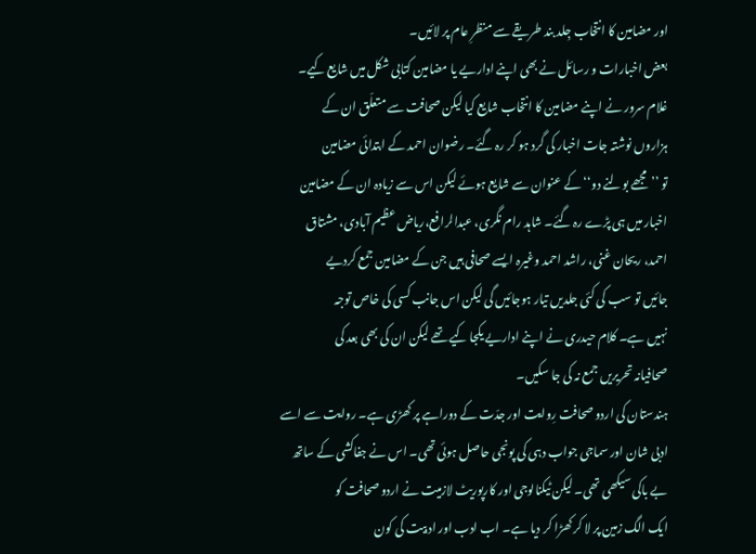اور مضامین کا انتخاب جِلد بند طریقے سے منظرِ عام پر لائیں۔
بعض اخبارات و رسائل نے بھی اپنے اداریے یا مضامین کتابی شکل میں شایع کیے۔
غلام سرور نے اپنے مضامین کا انتخاب شایع کیا لیکن صحافت سے متعلّق ان کے
ہزاروں نوشتہ جات اخبار کی گرد ہو کر رہ گئے۔ رضوان احمد کے ابتدائی مضامین
تو ’’مجھے بولنے دو‘‘ کے عنوان سے شایع ہوئے لیکن اس سے زیادہ ان کے مضامین
اخبار میں ہی پڑے رہ گئے۔ شاہد رام نگری، عبدالرافع،ریاض عظیم آبادی، مشتاق
احمد، ریحان غنی، راشد احمد وغیرہ ایسے صحافی ہیں جن کے مضامین جمع کردیے
جائیں تو سب کی کئی جلدیں تیار ہوجائیں گی لیکن اس جانب کسی کی خاص توجہ
نہیں ہے۔ کلام حیدری نے اپنے اداریے یکجا کیے تھے لیکن ان کی بھی بعد کی
صحافیانہ تحریریں جمع نہ کی جا سکیں۔
ہندستان کی اردو صحافت رِوایت اور جدّت کے دوراہے پر کھڑی ہے۔ روایت سے اسے
ادبی شان اور سماجی جواب دہی کی پونجی حاصل ہوئی تھی۔ اس نے جفاکشی کے ساتھ
بے باکی سیکھی تھی۔ لیکن ٹیکنالوجی اور کارپوریٹ لازمیت نے اردو صحافت کو
ایک الگ زمین پر لا کر کھڑا کر دیا ہے۔ اب ادب اور ادبیت کی کون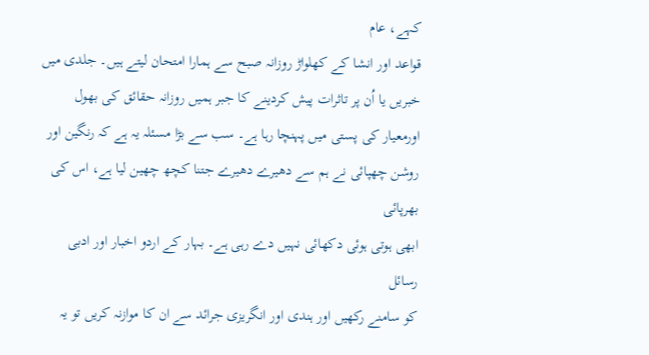کہے، عام
قواعد اور انشا کے کھلواڑ روزانہ صبح سے ہمارا امتحان لیتے ہیں۔ جلدی میں
خبریں یا اُن پر تاثرات پیش کردینے کا جبر ہمیں روزانہ حقائق کی بھول
اورمعیار کی پستی میں پہنچا رہا ہے۔ سب سے بڑا مسئلہ یہ ہے کہ رنگین اور
روشن چھپائی نے ہم سے دھیرے دھیرے جتنا کچھ چھین لیا ہے، اس کی بھرپائی
ابھی ہوتی ہوئی دکھائی نہیں دے رہی ہے۔ بہار کے اردو اخبار اور ادبی رسائل
کو سامنے رکھیں اور ہندی اور انگریزی جرائد سے ان کا موازنہ کریں تو یہ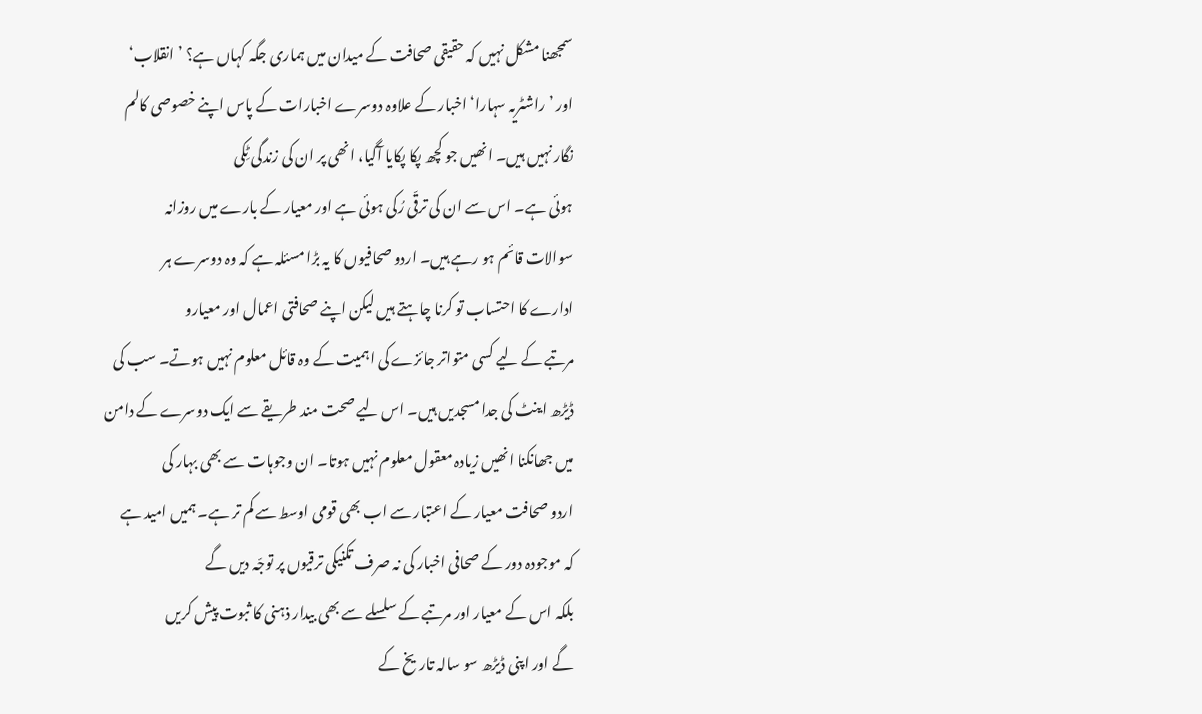سمجھنا مشکل نہیں کہ حقیقی صحافت کے میدان میں ہماری جگہ کہاں ہے؟ ’انقلاب‘
اور ’راشٹریہ سہارا‘ اخبار کے علاوہ دوسرے اخبارات کے پاس اپنے خصوصی کالم
نگار نہیں ہیں۔ انھیں جو کچھ پکا پکایا آگیا، انھی پر ان کی زندگی ٹِکی
ہوئی ہے۔ اس سے ان کی ترقّی رُکی ہوئی ہے اور معیار کے بارے میں روزانہ
سوالات قائم ہو رہے ہیں۔ اردو صحافیوں کا یہ بڑا مسئلہ ہے کہ وہ دوسرے ہر
ادارے کا احتساب تو کرنا چاہتے ہیں لیکن اپنے صحافتی اعمال اور معیارو
مرتبے کے لیے کسی متواتر جائزے کی اہمیت کے وہ قائل معلوم نہیں ہوتے۔ سب کی
ڈیڑھ اینٹ کی جدا مسجدیں ہیں۔ اس لیے صحت مند طریقے سے ایک دوسرے کے دامن
میں جھانکنا انھیں زیادہ معقول معلوم نہیں ہوتا۔ ان وجوہات سے بھی بہار کی
اردو صحافت معیار کے اعتبار سے اب بھی قومی اوسط سے کم تر ہے۔ ہمیں امید ہے
کہ موجودہ دور کے صحافی اخبار کی نہ صرف تکنیکی ترقیوں پر توجّہ دیں گے
بلکہ اس کے معیار اور مرتبے کے سلسلے سے بھی بیدار ذہنی کا ثبوت پیش کریں
گے اور اپنی ڈیڑھ سو سالہ تاریخ کے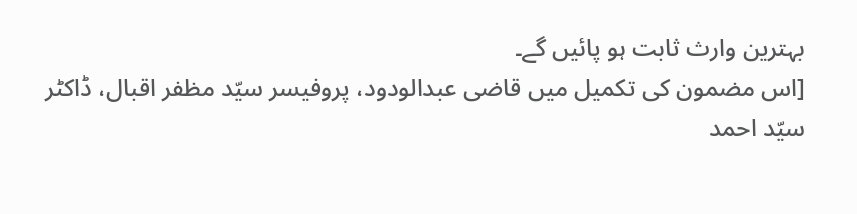بہترین وارث ثابت ہو پائیں گے۔
[اس مضمون کی تکمیل میں قاضی عبدالودود، پروفیسر سیّد مظفر اقبال، ڈاکٹر
سیّد احمد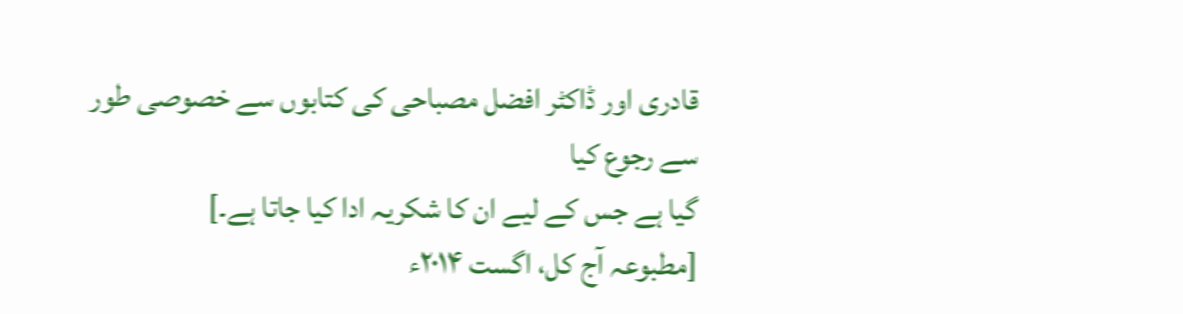قادری اور ڈاکٹر افضل مصباحی کی کتابوں سے خصوصی طور سے رجوع کیا
گیا ہے جس کے لیے ان کا شکریہ ادا کیا جاتا ہے۔]
[مطبوعہ آج کل، اگست ۲۰۱۴ء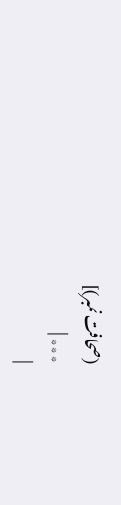(صحافت نمبر)]
٭٭٭ |
|